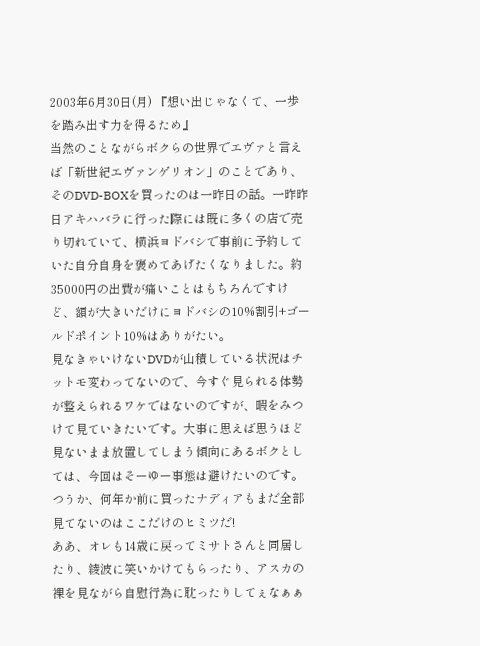2003年6月30日(月) 『想い出じゃなくて、一歩を踏み出す力を得るため』
当然のことながらボクらの世界でエヴァと言えば「新世紀エヴァンゲリオン」のことであり、そのDVD-BOXを買ったのは一昨日の話。一昨昨日アキハバラに行った際には既に多くの店で売り切れていて、横浜ヨドバシで事前に予約していた自分自身を褒めてあげたくなりました。約35000円の出費が痛いことはもちろんですけど、額が大きいだけにヨドバシの10%割引+ゴールドポイント10%はありがたい。
見なきゃいけないDVDが山積している状況はチットモ変わってないので、今すぐ見られる体勢が整えられるワケではないのですが、暇をみつけて見ていきたいです。大事に思えば思うほど見ないまま放置してしまう傾向にあるボクとしては、今回はそーゆー事態は避けたいのです。つうか、何年か前に買ったナディアもまだ全部見てないのはここだけのヒミツだ!
ああ、オレも14歳に戻ってミサトさんと同居したり、綾波に笑いかけてもらったり、アスカの裸を見ながら自慰行為に耽ったりしてぇなぁぁ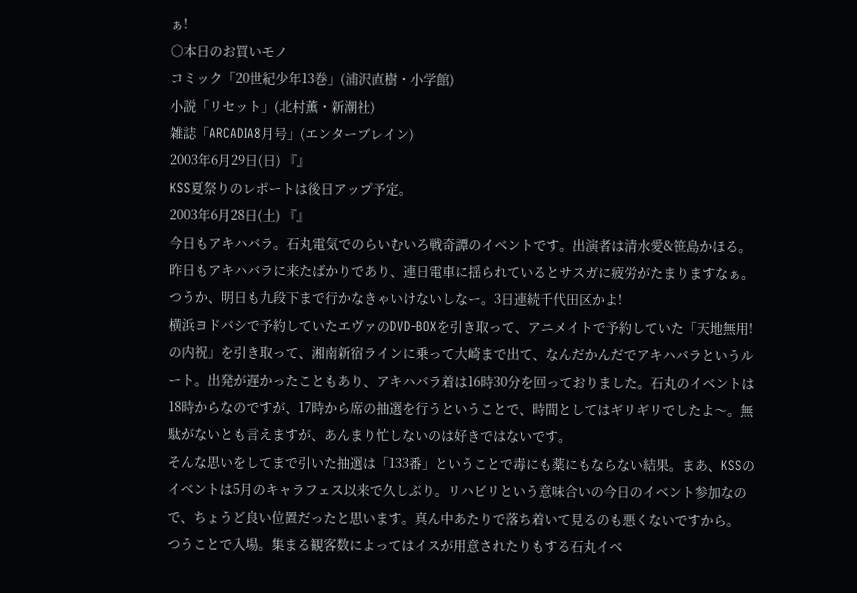ぁ!
○本日のお買いモノ
コミック「20世紀少年13巻」(浦沢直樹・小学館)
小説「リセット」(北村薫・新潮社)
雑誌「ARCADIA8月号」(エンターブレイン)
2003年6月29日(日) 『』
KSS夏祭りのレポートは後日アップ予定。
2003年6月28日(土) 『』
今日もアキハバラ。石丸電気でのらいむいろ戦奇譚のイベントです。出演者は清水愛&笹島かほる。昨日もアキハバラに来たばかりであり、連日電車に揺られているとサスガに疲労がたまりますなぁ。つうか、明日も九段下まで行かなきゃいけないしなー。3日連続千代田区かよ!
横浜ヨドバシで予約していたエヴァのDVD-BOXを引き取って、アニメイトで予約していた「天地無用!の内祝」を引き取って、湘南新宿ラインに乗って大崎まで出て、なんだかんだでアキハバラというルート。出発が遅かったこともあり、アキハバラ着は16時30分を回っておりました。石丸のイベントは18時からなのですが、17時から席の抽選を行うということで、時間としてはギリギリでしたよ〜。無駄がないとも言えますが、あんまり忙しないのは好きではないです。
そんな思いをしてまで引いた抽選は「133番」ということで毒にも薬にもならない結果。まあ、KSSのイベントは5月のキャラフェス以来で久しぶり。リハビリという意味合いの今日のイベント参加なので、ちょうど良い位置だったと思います。真ん中あたりで落ち着いて見るのも悪くないですから。
つうことで入場。集まる観客数によってはイスが用意されたりもする石丸イベ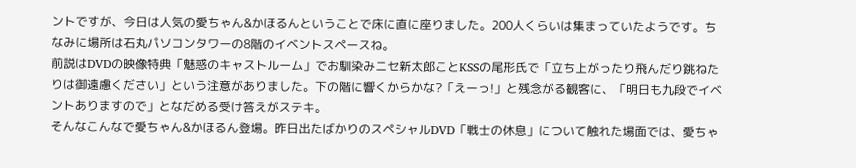ントですが、今日は人気の愛ちゃん&かほるんということで床に直に座りました。200人くらいは集まっていたようです。ちなみに場所は石丸パソコンタワーの8階のイベントスペースね。
前説はDVDの映像特典「魅惑のキャストルーム」でお馴染みニセ新太郎ことKSSの尾形氏で「立ち上がったり飛んだり跳ねたりは御遠慮ください」という注意がありました。下の階に響くからかな?「えーっ!」と残念がる観客に、「明日も九段でイベントありますので」となだめる受け答えがステキ。
そんなこんなで愛ちゃん&かほるん登場。昨日出たばかりのスペシャルDVD「戦士の休息」について触れた場面では、愛ちゃ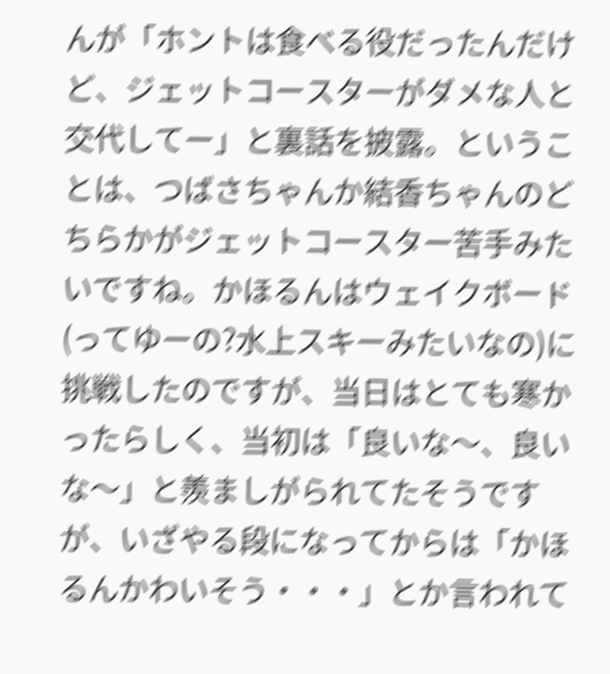んが「ホントは食べる役だったんだけど、ジェットコースターがダメな人と交代してー」と裏話を披露。ということは、つばさちゃんか結香ちゃんのどちらかがジェットコースター苦手みたいですね。かほるんはウェイクボード(ってゆーの?水上スキーみたいなの)に挑戦したのですが、当日はとても寒かったらしく、当初は「良いな〜、良いな〜」と羨ましがられてたそうですが、いざやる段になってからは「かほるんかわいそう・・・」とか言われて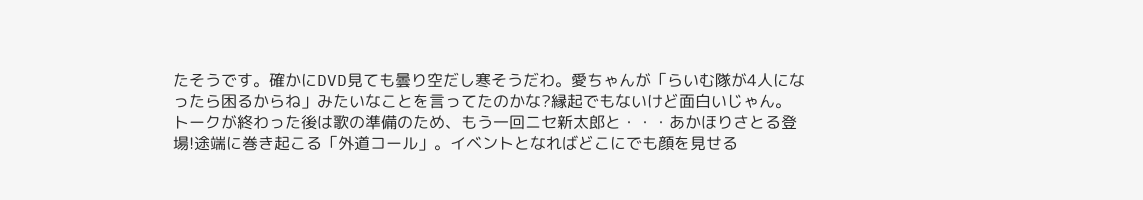たそうです。確かにDVD見ても曇り空だし寒そうだわ。愛ちゃんが「らいむ隊が4人になったら困るからね」みたいなことを言ってたのかな?縁起でもないけど面白いじゃん。
トークが終わった後は歌の準備のため、もう一回ニセ新太郎と・・・あかほりさとる登場!途端に巻き起こる「外道コール」。イベントとなればどこにでも顔を見せる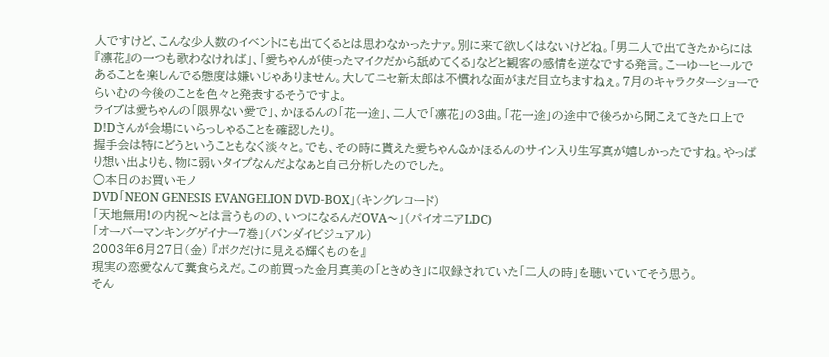人ですけど、こんな少人数のイベントにも出てくるとは思わなかったナァ。別に来て欲しくはないけどね。「男二人で出てきたからには『凛花』の一つも歌わなければ」、「愛ちゃんが使ったマイクだから舐めてくる」などと観客の感情を逆なでする発言。こーゆーヒールであることを楽しんでる態度は嫌いじゃありません。大してニセ新太郎は不慣れな面がまだ目立ちますねぇ。7月のキャラクターショーでらいむの今後のことを色々と発表するそうですよ。
ライブは愛ちゃんの「限界ない愛で」、かほるんの「花一途」、二人で「凛花」の3曲。「花一途」の途中で後ろから聞こえてきた口上でD!Dさんが会場にいらっしゃることを確認したり。
握手会は特にどうということもなく淡々と。でも、その時に貰えた愛ちゃん&かほるんのサイン入り生写真が嬉しかったですね。やっぱり想い出よりも、物に弱いタイプなんだよなぁと自己分析したのでした。
○本日のお買いモノ
DVD「NEON GENESIS EVANGELION DVD-BOX」(キングレコード)
「天地無用!の内祝〜とは言うものの、いつになるんだOVA〜」(パイオニアLDC)
「オーバーマンキングゲイナー7巻」(バンダイビジュアル)
2003年6月27日(金) 『ボクだけに見える輝くものを』
現実の恋愛なんて糞食らえだ。この前買った金月真美の「ときめき」に収録されていた「二人の時」を聴いていてそう思う。
そん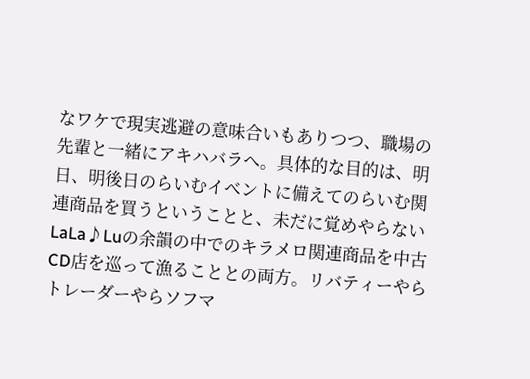なワケで現実逃避の意味合いもありつつ、職場の先輩と一緒にアキハバラへ。具体的な目的は、明日、明後日のらいむイベントに備えてのらいむ関連商品を買うということと、未だに覚めやらないLaLa♪Luの余韻の中でのキラメロ関連商品を中古CD店を巡って漁ることとの両方。リバティーやらトレーダーやらソフマ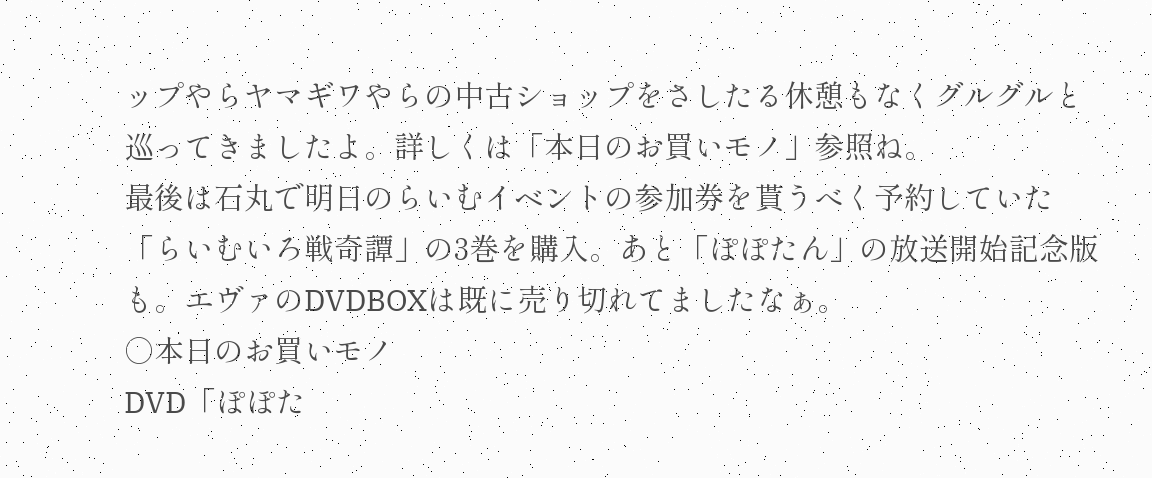ップやらヤマギワやらの中古ショップをさしたる休憩もなくグルグルと巡ってきましたよ。詳しくは「本日のお買いモノ」参照ね。
最後は石丸で明日のらいむイベントの参加券を貰うべく予約していた「らいむいろ戦奇譚」の3巻を購入。あと「ぽぽたん」の放送開始記念版も。エヴァのDVDBOXは既に売り切れてましたなぁ。
○本日のお買いモノ
DVD「ぽぽた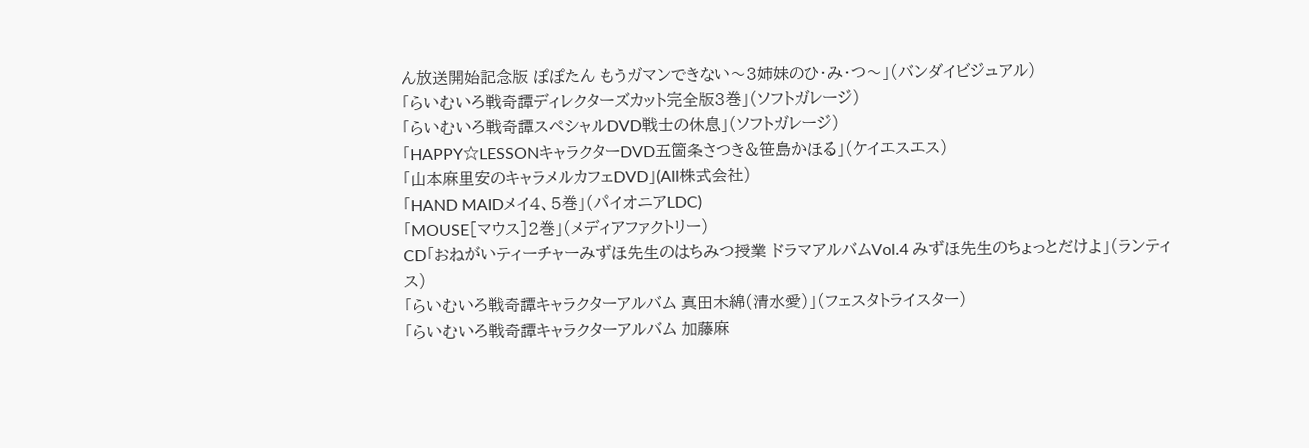ん放送開始記念版 ぽぽたん もうガマンできない〜3姉妹のひ・み・つ〜」(バンダイビジュアル)
「らいむいろ戦奇譚ディレクターズカット完全版3巻」(ソフトガレージ)
「らいむいろ戦奇譚スペシャルDVD戦士の休息」(ソフトガレージ)
「HAPPY☆LESSONキャラクターDVD五箇条さつき&笹島かほる」(ケイエスエス)
「山本麻里安のキャラメルカフェDVD」(All株式会社)
「HAND MAIDメイ4、5巻」(パイオニアLDC)
「MOUSE[マウス]2巻」(メディアファクトリー)
CD「おねがいティーチャーみずほ先生のはちみつ授業 ドラマアルバムVol.4 みずほ先生のちょっとだけよ」(ランティス)
「らいむいろ戦奇譚キャラクターアルバム 真田木綿(清水愛)」(フェスタトライスター)
「らいむいろ戦奇譚キャラクターアルバム 加藤麻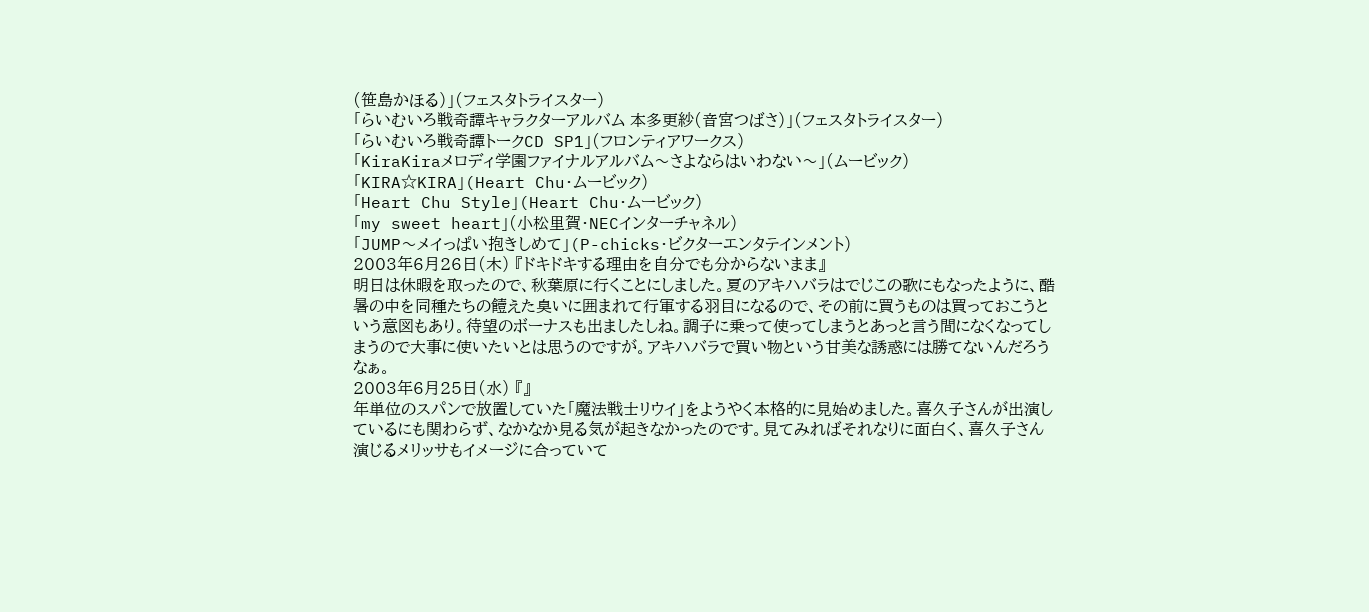(笹島かほる)」(フェスタトライスター)
「らいむいろ戦奇譚キャラクターアルバム 本多更紗(音宮つばさ)」(フェスタトライスター)
「らいむいろ戦奇譚トークCD SP1」(フロンティアワークス)
「KiraKiraメロディ学園ファイナルアルバム〜さよならはいわない〜」(ムービック)
「KIRA☆KIRA」(Heart Chu・ムービック)
「Heart Chu Style」(Heart Chu・ムービック)
「my sweet heart」(小松里賀・NECインターチャネル)
「JUMP〜メイっぱい抱きしめて」(P-chicks・ビクターエンタテインメント)
2003年6月26日(木) 『ドキドキする理由を自分でも分からないまま』
明日は休暇を取ったので、秋葉原に行くことにしました。夏のアキハバラはでじこの歌にもなったように、酷暑の中を同種たちの饐えた臭いに囲まれて行軍する羽目になるので、その前に買うものは買っておこうという意図もあり。待望のボーナスも出ましたしね。調子に乗って使ってしまうとあっと言う間になくなってしまうので大事に使いたいとは思うのですが。アキハバラで買い物という甘美な誘惑には勝てないんだろうなぁ。
2003年6月25日(水) 『』
年単位のスパンで放置していた「魔法戦士リウイ」をようやく本格的に見始めました。喜久子さんが出演しているにも関わらず、なかなか見る気が起きなかったのです。見てみればそれなりに面白く、喜久子さん演じるメリッサもイメージに合っていて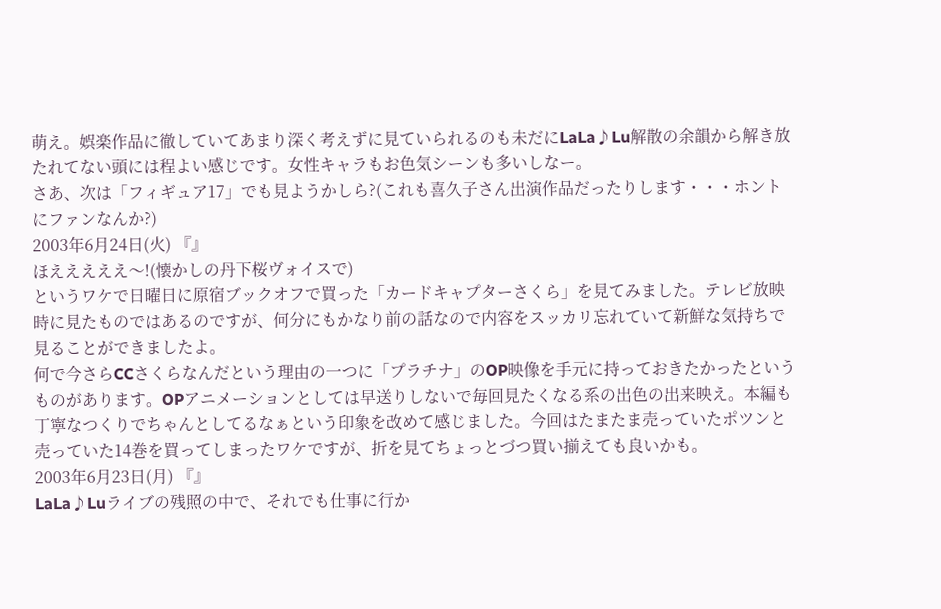萌え。娯楽作品に徹していてあまり深く考えずに見ていられるのも未だにLaLa♪Lu解散の余韻から解き放たれてない頭には程よい感じです。女性キャラもお色気シーンも多いしなー。
さあ、次は「フィギュア17」でも見ようかしら?(これも喜久子さん出演作品だったりします・・・ホントにファンなんか?)
2003年6月24日(火) 『』
ほえええええ〜!(懐かしの丹下桜ヴォイスで)
というワケで日曜日に原宿ブックオフで買った「カードキャプターさくら」を見てみました。テレビ放映時に見たものではあるのですが、何分にもかなり前の話なので内容をスッカリ忘れていて新鮮な気持ちで見ることができましたよ。
何で今さらCCさくらなんだという理由の一つに「プラチナ」のOP映像を手元に持っておきたかったというものがあります。OPアニメーションとしては早送りしないで毎回見たくなる系の出色の出来映え。本編も丁寧なつくりでちゃんとしてるなぁという印象を改めて感じました。今回はたまたま売っていたポツンと売っていた14巻を買ってしまったワケですが、折を見てちょっとづつ買い揃えても良いかも。
2003年6月23日(月) 『』
LaLa♪Luライブの残照の中で、それでも仕事に行か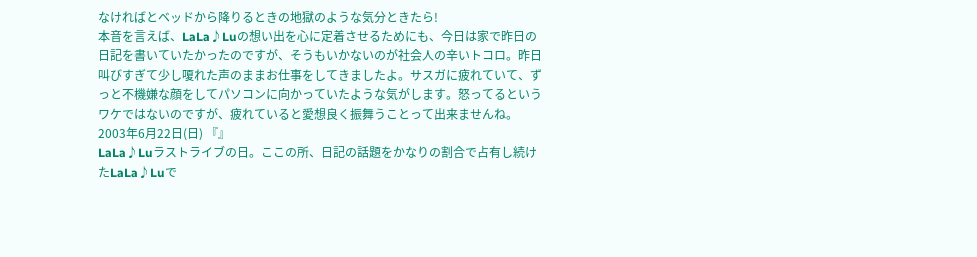なければとベッドから降りるときの地獄のような気分ときたら!
本音を言えば、LaLa♪Luの想い出を心に定着させるためにも、今日は家で昨日の日記を書いていたかったのですが、そうもいかないのが社会人の辛いトコロ。昨日叫びすぎて少し嗄れた声のままお仕事をしてきましたよ。サスガに疲れていて、ずっと不機嫌な顔をしてパソコンに向かっていたような気がします。怒ってるというワケではないのですが、疲れていると愛想良く振舞うことって出来ませんね。
2003年6月22日(日) 『』
LaLa♪Luラストライブの日。ここの所、日記の話題をかなりの割合で占有し続けたLaLa♪Luで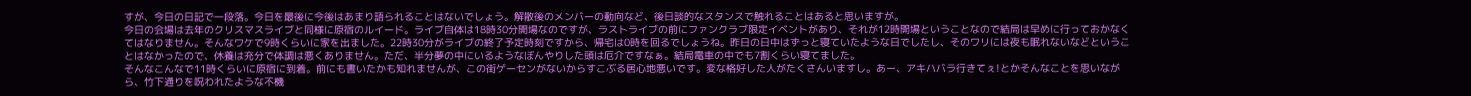すが、今日の日記で一段落。今日を最後に今後はあまり語られることはないでしょう。解散後のメンバーの動向など、後日談的なスタンスで触れることはあると思いますが。
今日の会場は去年のクリスマスライブと同様に原宿のルイード。ライブ自体は18時30分開場なのですが、ラストライブの前にファンクラブ限定イベントがあり、それが12時開場ということなので結局は早めに行っておかなくてはなりません。そんなワケで9時くらいに家を出ました。22時30分がライブの終了予定時刻ですから、帰宅は0時を回るでしょうね。昨日の日中はずっと寝ていたような日でしたし、そのワリには夜も眠れないなどということはなかったので、休養は充分で体調は悪くありません。ただ、半分夢の中にいるようなぼんやりした頭は厄介ですなぁ。結局電車の中でも7割くらい寝てました。
そんなこんなで11時くらいに原宿に到着。前にも書いたかも知れませんが、この街ゲーセンがないからすこぶる居心地悪いです。変な格好した人がたくさんいますし。あー、アキハバラ行きてぇ!とかそんなことを思いながら、竹下通りを呪われたような不機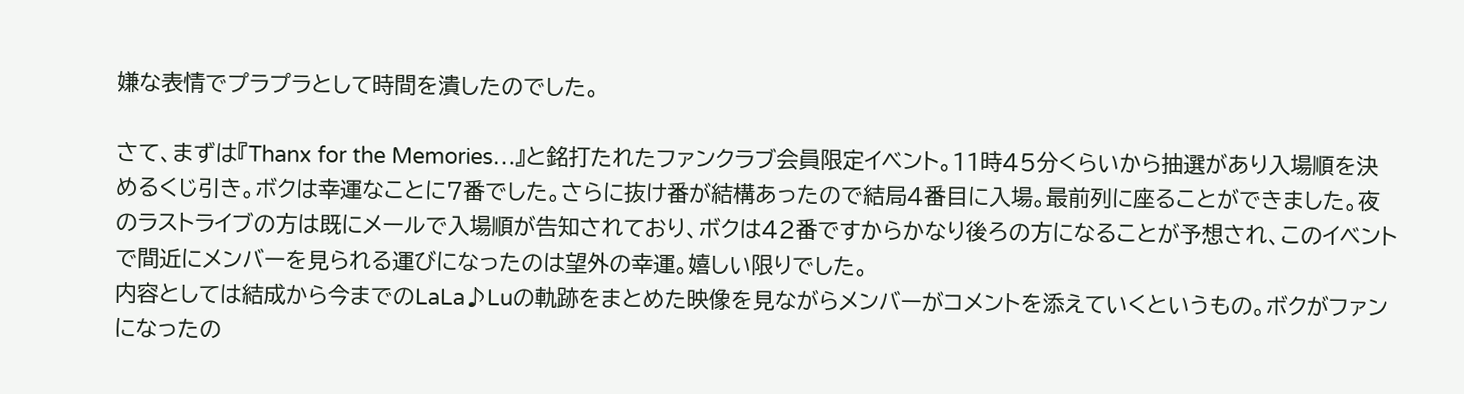嫌な表情でプラプラとして時間を潰したのでした。

さて、まずは『Thanx for the Memories…』と銘打たれたファンクラブ会員限定イベント。11時45分くらいから抽選があり入場順を決めるくじ引き。ボクは幸運なことに7番でした。さらに抜け番が結構あったので結局4番目に入場。最前列に座ることができました。夜のラストライブの方は既にメールで入場順が告知されており、ボクは42番ですからかなり後ろの方になることが予想され、このイベントで間近にメンバーを見られる運びになったのは望外の幸運。嬉しい限りでした。
内容としては結成から今までのLaLa♪Luの軌跡をまとめた映像を見ながらメンバーがコメントを添えていくというもの。ボクがファンになったの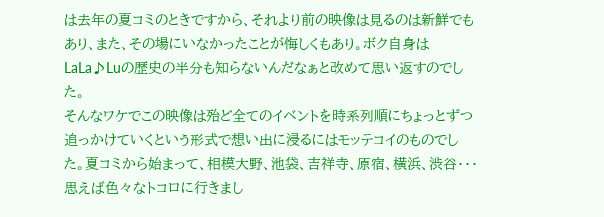は去年の夏コミのときですから、それより前の映像は見るのは新鮮でもあり、また、その場にいなかったことが悔しくもあり。ボク自身はLaLa♪Luの歴史の半分も知らないんだなぁと改めて思い返すのでした。
そんなワケでこの映像は殆ど全てのイベントを時系列順にちょっとずつ追っかけていくという形式で想い出に浸るにはモッテコイのものでした。夏コミから始まって、相模大野、池袋、吉祥寺、原宿、横浜、渋谷・・・思えば色々なトコロに行きまし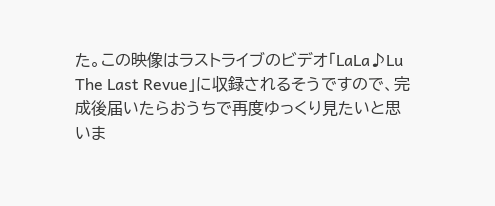た。この映像はラストライブのビデオ「LaLa♪Lu The Last Revue」に収録されるそうですので、完成後届いたらおうちで再度ゆっくり見たいと思いま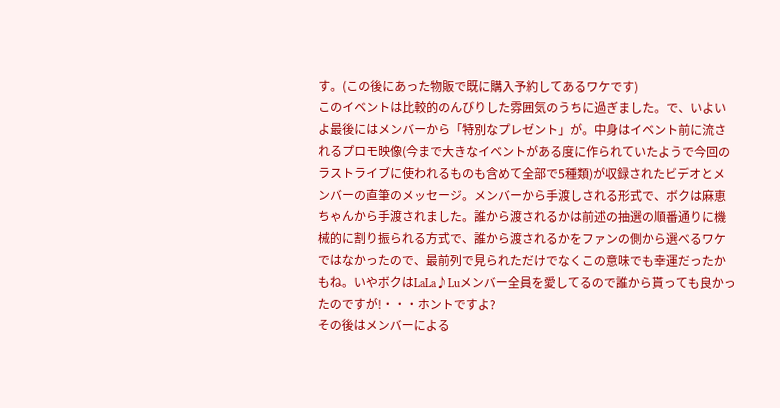す。(この後にあった物販で既に購入予約してあるワケです)
このイベントは比較的のんびりした雰囲気のうちに過ぎました。で、いよいよ最後にはメンバーから「特別なプレゼント」が。中身はイベント前に流されるプロモ映像(今まで大きなイベントがある度に作られていたようで今回のラストライブに使われるものも含めて全部で5種類)が収録されたビデオとメンバーの直筆のメッセージ。メンバーから手渡しされる形式で、ボクは麻恵ちゃんから手渡されました。誰から渡されるかは前述の抽選の順番通りに機械的に割り振られる方式で、誰から渡されるかをファンの側から選べるワケではなかったので、最前列で見られただけでなくこの意味でも幸運だったかもね。いやボクはLaLa♪Luメンバー全員を愛してるので誰から貰っても良かったのですが!・・・ホントですよ?
その後はメンバーによる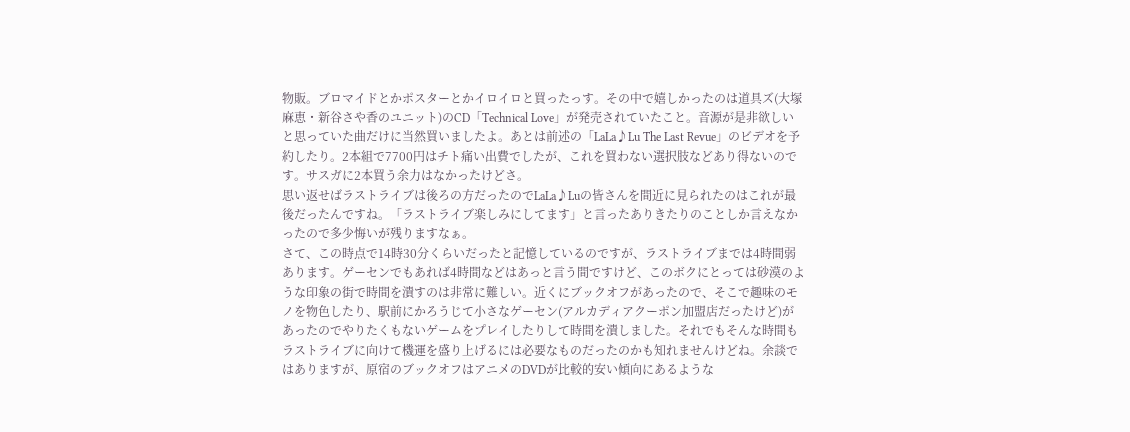物販。ブロマイドとかポスターとかイロイロと買ったっす。その中で嬉しかったのは道具ズ(大塚麻恵・新谷さや香のユニット)のCD「Technical Love」が発売されていたこと。音源が是非欲しいと思っていた曲だけに当然買いましたよ。あとは前述の「LaLa♪Lu The Last Revue」のビデオを予約したり。2本組で7700円はチト痛い出費でしたが、これを買わない選択肢などあり得ないのです。サスガに2本買う余力はなかったけどさ。
思い返せばラストライブは後ろの方だったのでLaLa♪Luの皆さんを間近に見られたのはこれが最後だったんですね。「ラストライブ楽しみにしてます」と言ったありきたりのことしか言えなかったので多少悔いが残りますなぁ。
さて、この時点で14時30分くらいだったと記憶しているのですが、ラストライブまでは4時間弱あります。ゲーセンでもあれば4時間などはあっと言う間ですけど、このボクにとっては砂漠のような印象の街で時間を潰すのは非常に難しい。近くにブックオフがあったので、そこで趣味のモノを物色したり、駅前にかろうじて小さなゲーセン(アルカディアクーポン加盟店だったけど)があったのでやりたくもないゲームをプレイしたりして時間を潰しました。それでもそんな時間もラストライブに向けて機運を盛り上げるには必要なものだったのかも知れませんけどね。余談ではありますが、原宿のブックオフはアニメのDVDが比較的安い傾向にあるような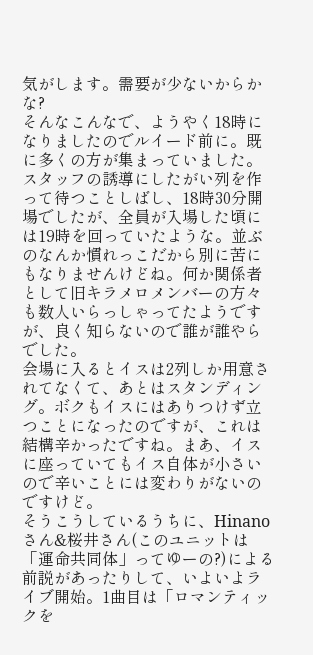気がします。需要が少ないからかな?
そんなこんなで、ようやく18時になりましたのでルイード前に。既に多くの方が集まっていました。スタッフの誘導にしたがい列を作って待つことしばし、18時30分開場でしたが、全員が入場した頃には19時を回っていたような。並ぶのなんか慣れっこだから別に苦にもなりませんけどね。何か関係者として旧キラメロメンバーの方々も数人いらっしゃってたようですが、良く知らないので誰が誰やらでした。
会場に入るとイスは2列しか用意されてなくて、あとはスタンディング。ボクもイスにはありつけず立つことになったのですが、これは結構辛かったですね。まあ、イスに座っていてもイス自体が小さいので辛いことには変わりがないのですけど。
そうこうしているうちに、Hinanoさん&桜井さん(このユニットは「運命共同体」ってゆーの?)による前説があったりして、いよいよライブ開始。1曲目は「ロマンティックを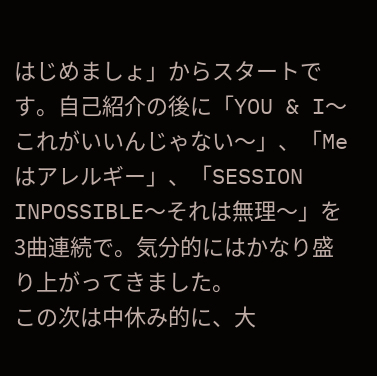はじめましょ」からスタートです。自己紹介の後に「YOU & I〜これがいいんじゃない〜」、「Meはアレルギー」、「SESSION INPOSSIBLE〜それは無理〜」を3曲連続で。気分的にはかなり盛り上がってきました。
この次は中休み的に、大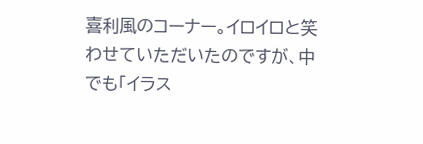喜利風のコーナー。イロイロと笑わせていただいたのですが、中でも「イラス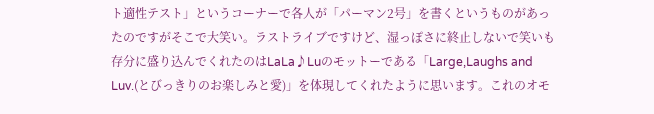ト適性テスト」というコーナーで各人が「パーマン2号」を書くというものがあったのですがそこで大笑い。ラストライブですけど、湿っぽさに終止しないで笑いも存分に盛り込んでくれたのはLaLa♪Luのモットーである「Large,Laughs and Luv.(とびっきりのお楽しみと愛)」を体現してくれたように思います。これのオモ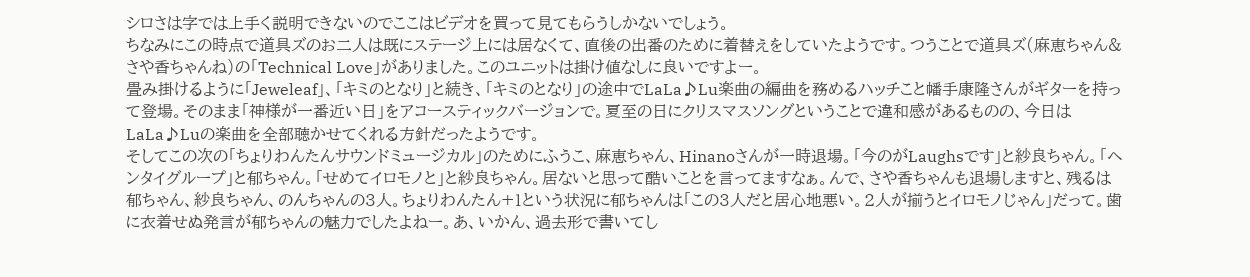シロさは字では上手く説明できないのでここはビデオを買って見てもらうしかないでしょう。
ちなみにこの時点で道具ズのお二人は既にステージ上には居なくて、直後の出番のために着替えをしていたようです。つうことで道具ズ(麻恵ちゃん&さや香ちゃんね)の「Technical Love」がありました。このユニットは掛け値なしに良いですよー。
畳み掛けるように「Jeweleaf」、「キミのとなり」と続き、「キミのとなり」の途中でLaLa♪Lu楽曲の編曲を務めるハッチこと幡手康隆さんがギターを持って登場。そのまま「神様が一番近い日」をアコースティックバージョンで。夏至の日にクリスマスソングということで違和感があるものの、今日はLaLa♪Luの楽曲を全部聴かせてくれる方針だったようです。
そしてこの次の「ちょりわんたんサウンドミュージカル」のためにふうこ、麻恵ちゃん、Hinanoさんが一時退場。「今のがLaughsです」と紗良ちゃん。「ヘンタイグループ」と郁ちゃん。「せめてイロモノと」と紗良ちゃん。居ないと思って酷いことを言ってますなぁ。んで、さや香ちゃんも退場しますと、残るは郁ちゃん、紗良ちゃん、のんちゃんの3人。ちょりわんたん+1という状況に郁ちゃんは「この3人だと居心地悪い。2人が揃うとイロモノじゃん」だって。歯に衣着せぬ発言が郁ちゃんの魅力でしたよねー。あ、いかん、過去形で書いてし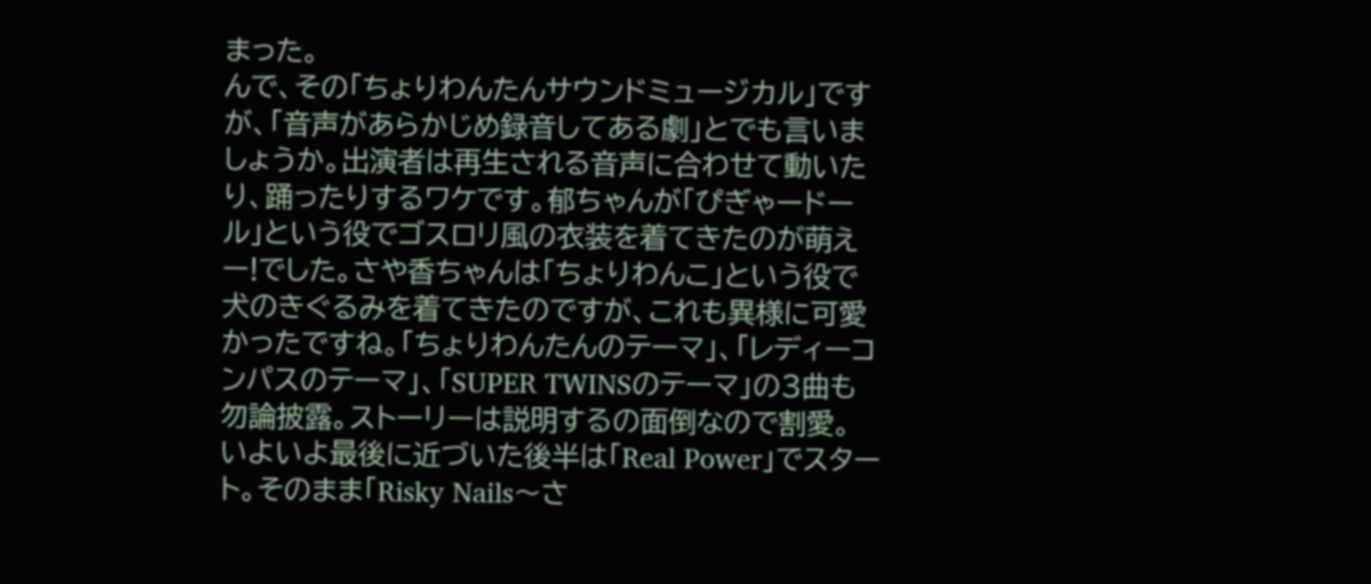まった。
んで、その「ちょりわんたんサウンドミュージカル」ですが、「音声があらかじめ録音してある劇」とでも言いましょうか。出演者は再生される音声に合わせて動いたり、踊ったりするワケです。郁ちゃんが「ぴぎゃードール」という役でゴスロリ風の衣装を着てきたのが萌えー!でした。さや香ちゃんは「ちょりわんこ」という役で犬のきぐるみを着てきたのですが、これも異様に可愛かったですね。「ちょりわんたんのテーマ」、「レディーコンパスのテーマ」、「SUPER TWINSのテーマ」の3曲も勿論披露。ストーリーは説明するの面倒なので割愛。
いよいよ最後に近づいた後半は「Real Power」でスタート。そのまま「Risky Nails〜さ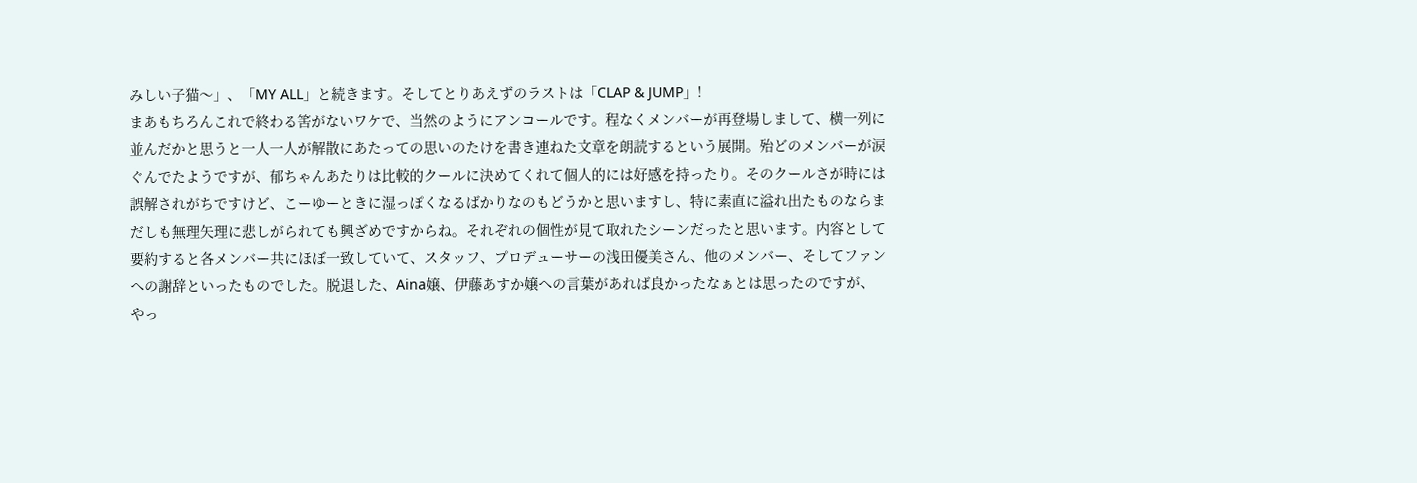みしい子猫〜」、「MY ALL」と続きます。そしてとりあえずのラストは「CLAP & JUMP」!
まあもちろんこれで終わる筈がないワケで、当然のようにアンコールです。程なくメンバーが再登場しまして、横一列に並んだかと思うと一人一人が解散にあたっての思いのたけを書き連ねた文章を朗読するという展開。殆どのメンバーが涙ぐんでたようですが、郁ちゃんあたりは比較的クールに決めてくれて個人的には好感を持ったり。そのクールさが時には誤解されがちですけど、こーゆーときに湿っぽくなるばかりなのもどうかと思いますし、特に素直に溢れ出たものならまだしも無理矢理に悲しがられても興ざめですからね。それぞれの個性が見て取れたシーンだったと思います。内容として要約すると各メンバー共にほぼ一致していて、スタッフ、プロデューサーの浅田優美さん、他のメンバー、そしてファンへの謝辞といったものでした。脱退した、Aina嬢、伊藤あすか嬢への言葉があれば良かったなぁとは思ったのですが、やっ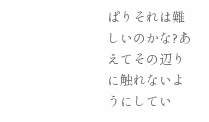ぱりそれは難しいのかな?あえてその辺りに触れないようにしてい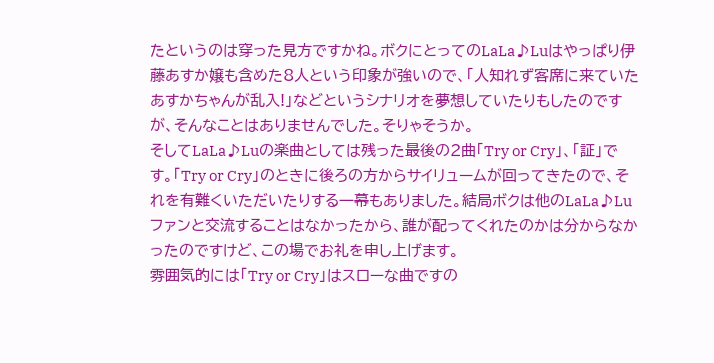たというのは穿った見方ですかね。ボクにとってのLaLa♪Luはやっぱり伊藤あすか嬢も含めた8人という印象が強いので、「人知れず客席に来ていたあすかちゃんが乱入!」などというシナリオを夢想していたりもしたのですが、そんなことはありませんでした。そりゃそうか。
そしてLaLa♪Luの楽曲としては残った最後の2曲「Try or Cry」、「証」です。「Try or Cry」のときに後ろの方からサイリュームが回ってきたので、それを有難くいただいたりする一幕もありました。結局ボクは他のLaLa♪Luファンと交流することはなかったから、誰が配ってくれたのかは分からなかったのですけど、この場でお礼を申し上げます。
雰囲気的には「Try or Cry」はスローな曲ですの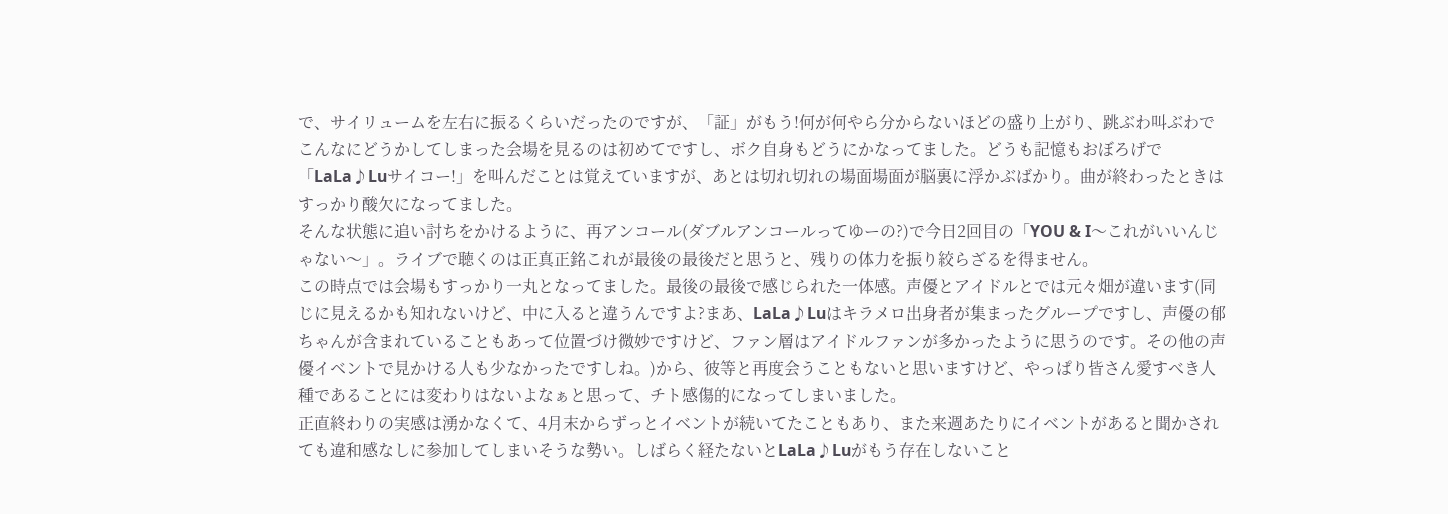で、サイリュームを左右に振るくらいだったのですが、「証」がもう!何が何やら分からないほどの盛り上がり、跳ぶわ叫ぶわでこんなにどうかしてしまった会場を見るのは初めてですし、ボク自身もどうにかなってました。どうも記憶もおぼろげで「LaLa♪Luサイコー!」を叫んだことは覚えていますが、あとは切れ切れの場面場面が脳裏に浮かぶばかり。曲が終わったときはすっかり酸欠になってました。
そんな状態に追い討ちをかけるように、再アンコール(ダブルアンコールってゆーの?)で今日2回目の「YOU & I〜これがいいんじゃない〜」。ライブで聴くのは正真正銘これが最後の最後だと思うと、残りの体力を振り絞らざるを得ません。
この時点では会場もすっかり一丸となってました。最後の最後で感じられた一体感。声優とアイドルとでは元々畑が違います(同じに見えるかも知れないけど、中に入ると違うんですよ?まあ、LaLa♪Luはキラメロ出身者が集まったグループですし、声優の郁ちゃんが含まれていることもあって位置づけ微妙ですけど、ファン層はアイドルファンが多かったように思うのです。その他の声優イベントで見かける人も少なかったですしね。)から、彼等と再度会うこともないと思いますけど、やっぱり皆さん愛すべき人種であることには変わりはないよなぁと思って、チト感傷的になってしまいました。
正直終わりの実感は湧かなくて、4月末からずっとイベントが続いてたこともあり、また来週あたりにイベントがあると聞かされても違和感なしに参加してしまいそうな勢い。しばらく経たないとLaLa♪Luがもう存在しないこと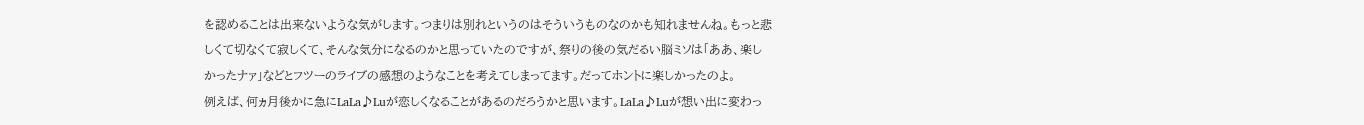を認めることは出来ないような気がします。つまりは別れというのはそういうものなのかも知れませんね。もっと悲しくて切なくて寂しくて、そんな気分になるのかと思っていたのですが、祭りの後の気だるい脳ミソは「ああ、楽しかったナァ」などとフツーのライブの感想のようなことを考えてしまってます。だってホントに楽しかったのよ。
例えば、何ヵ月後かに急にLaLa♪Luが恋しくなることがあるのだろうかと思います。LaLa♪Luが想い出に変わっ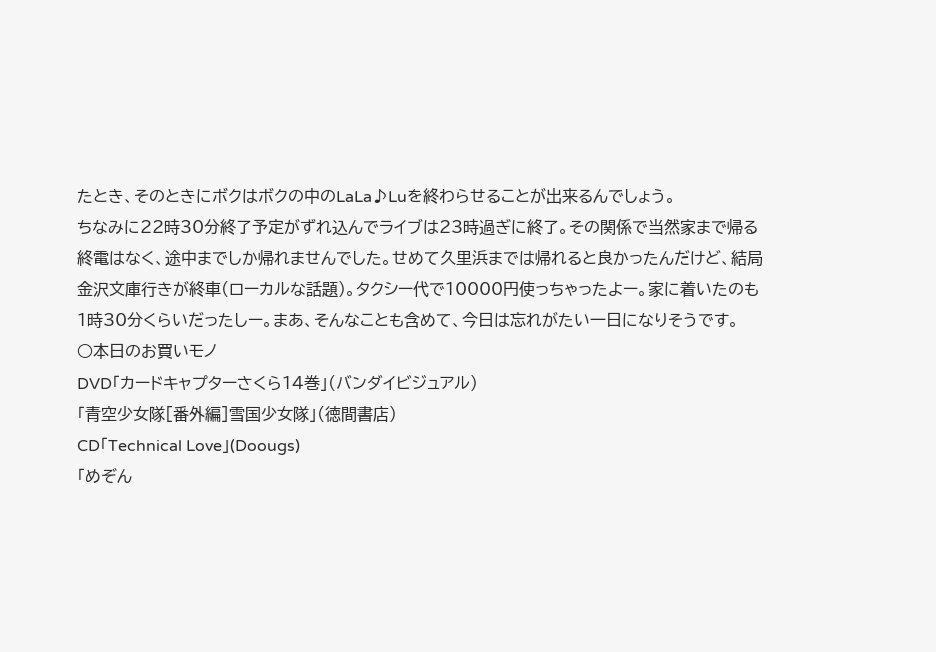たとき、そのときにボクはボクの中のLaLa♪Luを終わらせることが出来るんでしょう。
ちなみに22時30分終了予定がずれ込んでライブは23時過ぎに終了。その関係で当然家まで帰る終電はなく、途中までしか帰れませんでした。せめて久里浜までは帰れると良かったんだけど、結局金沢文庫行きが終車(ローカルな話題)。タクシー代で10000円使っちゃったよー。家に着いたのも1時30分くらいだったしー。まあ、そんなことも含めて、今日は忘れがたい一日になりそうです。
○本日のお買いモノ
DVD「カードキャプターさくら14巻」(バンダイビジュアル)
「青空少女隊[番外編]雪国少女隊」(徳間書店)
CD「Technical Love」(Doougs)
「めぞん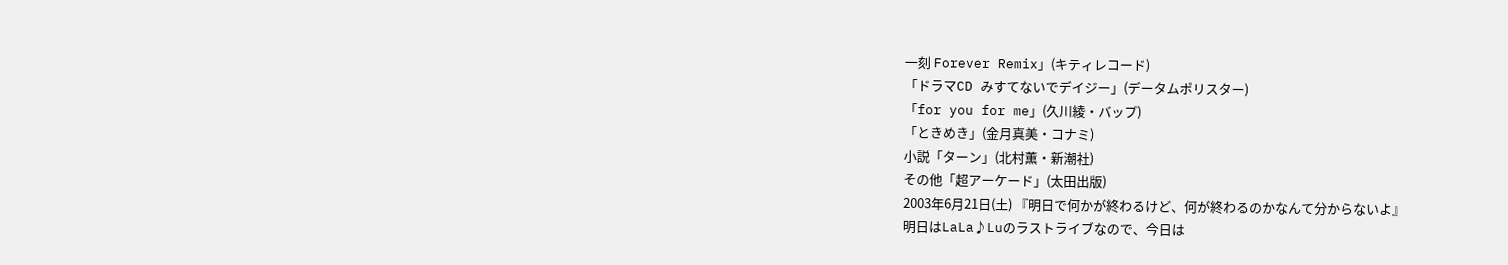一刻 Forever Remix」(キティレコード)
「ドラマCD みすてないでデイジー」(データムポリスター)
「for you for me」(久川綾・バップ)
「ときめき」(金月真美・コナミ)
小説「ターン」(北村薫・新潮社)
その他「超アーケード」(太田出版)
2003年6月21日(土) 『明日で何かが終わるけど、何が終わるのかなんて分からないよ』
明日はLaLa♪Luのラストライブなので、今日は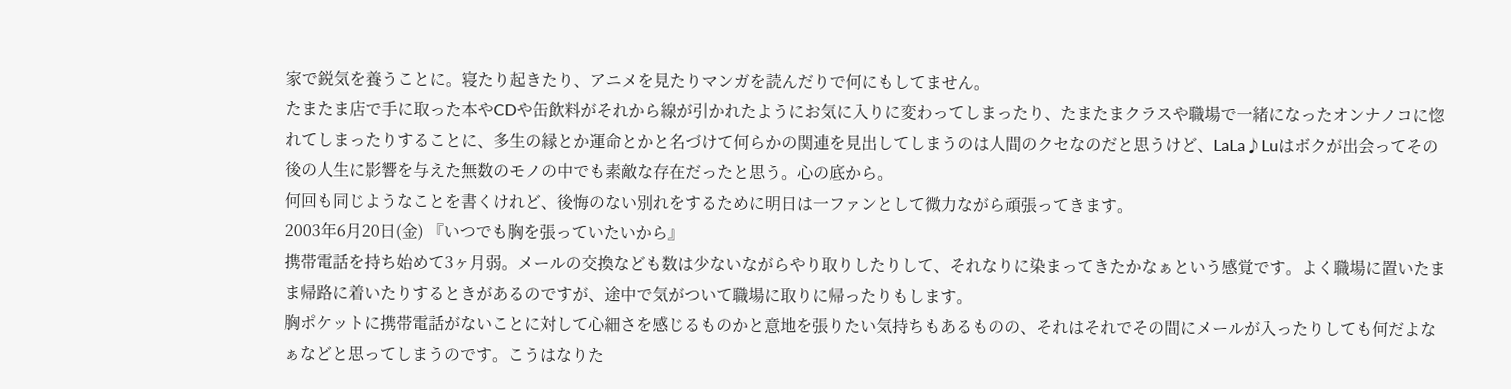家で鋭気を養うことに。寝たり起きたり、アニメを見たりマンガを読んだりで何にもしてません。
たまたま店で手に取った本やCDや缶飲料がそれから線が引かれたようにお気に入りに変わってしまったり、たまたまクラスや職場で一緒になったオンナノコに惚れてしまったりすることに、多生の縁とか運命とかと名づけて何らかの関連を見出してしまうのは人間のクセなのだと思うけど、LaLa♪Luはボクが出会ってその後の人生に影響を与えた無数のモノの中でも素敵な存在だったと思う。心の底から。
何回も同じようなことを書くけれど、後悔のない別れをするために明日は一ファンとして微力ながら頑張ってきます。
2003年6月20日(金) 『いつでも胸を張っていたいから』
携帯電話を持ち始めて3ヶ月弱。メールの交換なども数は少ないながらやり取りしたりして、それなりに染まってきたかなぁという感覚です。よく職場に置いたまま帰路に着いたりするときがあるのですが、途中で気がついて職場に取りに帰ったりもします。
胸ポケットに携帯電話がないことに対して心細さを感じるものかと意地を張りたい気持ちもあるものの、それはそれでその間にメールが入ったりしても何だよなぁなどと思ってしまうのです。こうはなりた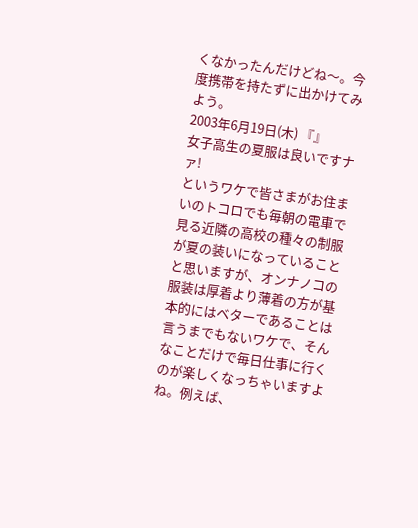くなかったんだけどね〜。今度携帯を持たずに出かけてみよう。
2003年6月19日(木) 『』
女子高生の夏服は良いですナァ!
というワケで皆さまがお住まいのトコロでも毎朝の電車で見る近隣の高校の種々の制服が夏の装いになっていることと思いますが、オンナノコの服装は厚着より薄着の方が基本的にはベターであることは言うまでもないワケで、そんなことだけで毎日仕事に行くのが楽しくなっちゃいますよね。例えば、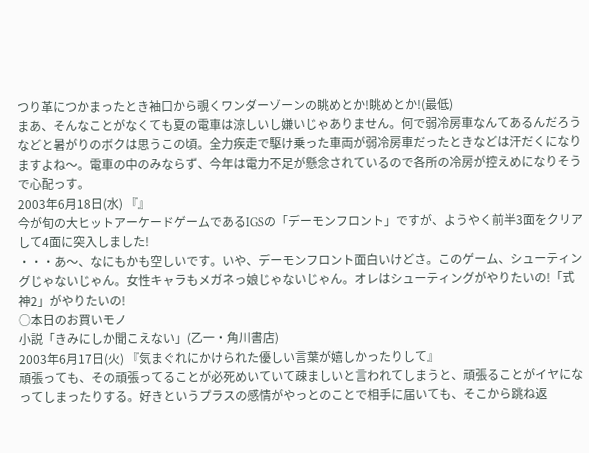つり革につかまったとき袖口から覗くワンダーゾーンの眺めとか!眺めとか!(最低)
まあ、そんなことがなくても夏の電車は涼しいし嫌いじゃありません。何で弱冷房車なんてあるんだろうなどと暑がりのボクは思うこの頃。全力疾走で駆け乗った車両が弱冷房車だったときなどは汗だくになりますよね〜。電車の中のみならず、今年は電力不足が懸念されているので各所の冷房が控えめになりそうで心配っす。
2003年6月18日(水) 『』
今が旬の大ヒットアーケードゲームであるIGSの「デーモンフロント」ですが、ようやく前半3面をクリアして4面に突入しました!
・・・あ〜、なにもかも空しいです。いや、デーモンフロント面白いけどさ。このゲーム、シューティングじゃないじゃん。女性キャラもメガネっ娘じゃないじゃん。オレはシューティングがやりたいの!「式神2」がやりたいの!
○本日のお買いモノ
小説「きみにしか聞こえない」(乙一・角川書店)
2003年6月17日(火) 『気まぐれにかけられた優しい言葉が嬉しかったりして』
頑張っても、その頑張ってることが必死めいていて疎ましいと言われてしまうと、頑張ることがイヤになってしまったりする。好きというプラスの感情がやっとのことで相手に届いても、そこから跳ね返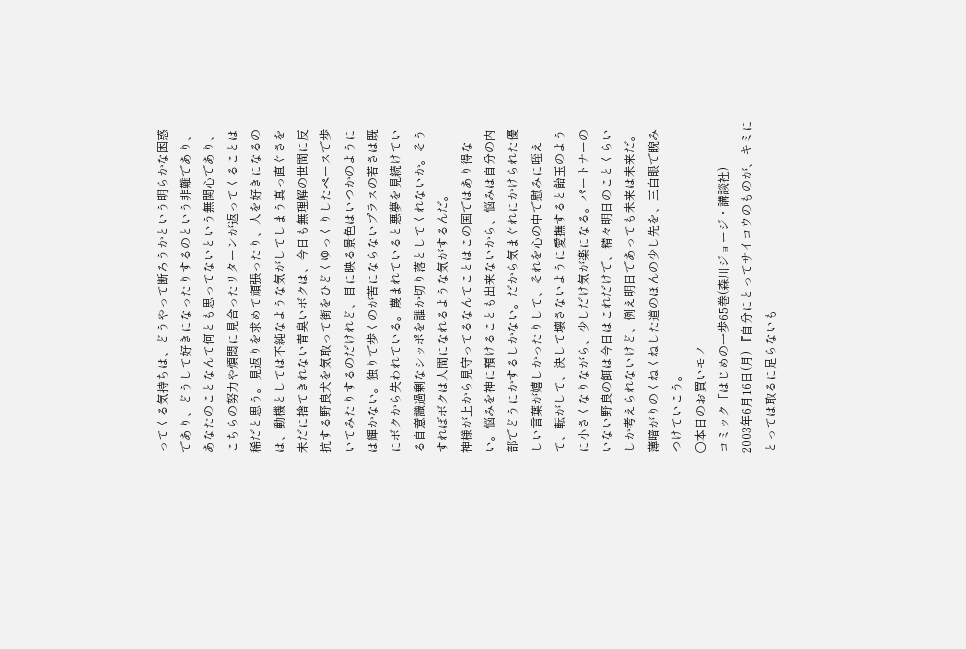ってくる気持ちは、どうやって断ろうかという明らかな困惑であり、どうして好きになったりするのという非難であり、あなたのことなんて何とも思ってないという無関心であり、こちらの努力や煩悶に見合ったリターンが返ってくることは稀だと思う。見返りを求めて頑張ったり、人を好きになるのは、動機としては不純なような気がしてしまう真っ直ぐさを未だに捨てきれない青臭いボクは、今日も無理解の世間に反抗する野良犬を気取って街をひどくゆっくりしたペースで歩いてみたりするのだけれど、目に映る景色はいつかのようには輝かない。独りで歩くのが苦にならないプラスの若さは既にボクから失われている。蔑まれていると悪夢を見続けている自意識過剰なシッポを誰か切り落としてくれないか。そうすればボクは人間になれるような気がするんだ。
神様が上から見守ってるなんてことはこの国ではあり得ない。悩みを神に預けることも出来ないから、悩みは自分の内部でどうにかするしかない。だから気まぐれにかけられた優しい言葉が嬉しかったりして、それを心の中で慰みに咥えて、転がして、決して壊さないように愛撫すると飴玉のように小さくなりながら、少しだけ気が楽になる。パートナーのいない野良の餌は今日はこれだけで、精々明日のことくらいしか考えられないけど、例え明日であっても未来は未来だ。薄暗がりのくねくねした道のほんの少し先を、三白眼で睨みつけていこう。
○本日のお買いモノ
コミック「はじめの一歩65巻(森川ジョージ・講談社)
2003年6月16日(月) 『自分にとってサイコウのものが、キミにとっては取るに足らないも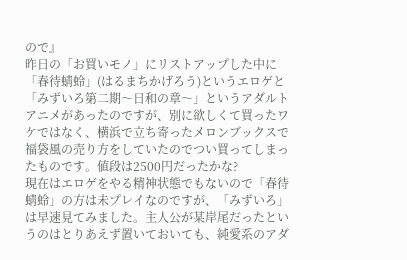ので』
昨日の「お買いモノ」にリストアップした中に「春待蜻蛉」(はるまちかげろう)というエロゲと「みずいろ第二期〜日和の章〜」というアダルトアニメがあったのですが、別に欲しくて買ったワケではなく、横浜で立ち寄ったメロンブックスで福袋風の売り方をしていたのでつい買ってしまったものです。値段は2500円だったかな?
現在はエロゲをやる精神状態でもないので「春待蜻蛉」の方は未プレイなのですが、「みずいろ」は早速見てみました。主人公が某岸尾だったというのはとりあえず置いておいても、純愛系のアダ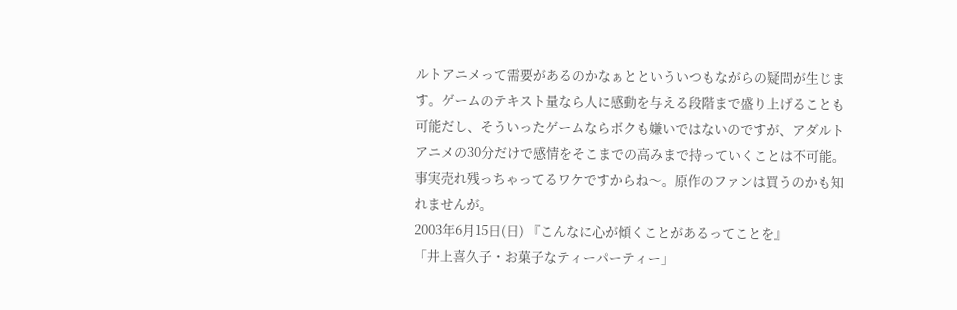ルトアニメって需要があるのかなぁとといういつもながらの疑問が生じます。ゲームのテキスト量なら人に感動を与える段階まで盛り上げることも可能だし、そういったゲームならボクも嫌いではないのですが、アダルトアニメの30分だけで感情をそこまでの高みまで持っていくことは不可能。事実売れ残っちゃってるワケですからね〜。原作のファンは買うのかも知れませんが。
2003年6月15日(日) 『こんなに心が傾くことがあるってことを』
「井上喜久子・お菓子なティーパーティー」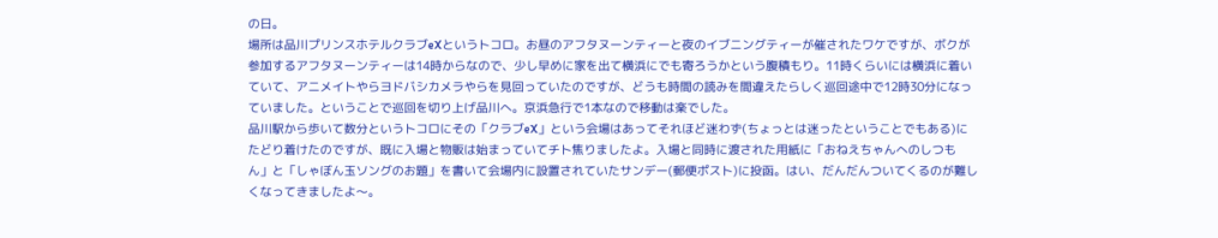の日。
場所は品川プリンスホテルクラブeXというトコロ。お昼のアフタヌーンティーと夜のイブニングティーが催されたワケですが、ボクが参加するアフタヌーンティーは14時からなので、少し早めに家を出て横浜にでも寄ろうかという腹積もり。11時くらいには横浜に着いていて、アニメイトやらヨドバシカメラやらを見回っていたのですが、どうも時間の読みを間違えたらしく巡回途中で12時30分になっていました。ということで巡回を切り上げ品川へ。京浜急行で1本なので移動は楽でした。
品川駅から歩いて数分というトコロにその「クラブeX」という会場はあってそれほど迷わず(ちょっとは迷ったということでもある)にたどり着けたのですが、既に入場と物販は始まっていてチト焦りましたよ。入場と同時に渡された用紙に「おねえちゃんへのしつもん」と「しゃぼん玉ソングのお題」を書いて会場内に設置されていたサンデー(郵便ポスト)に投函。はい、だんだんついてくるのが難しくなってきましたよ〜。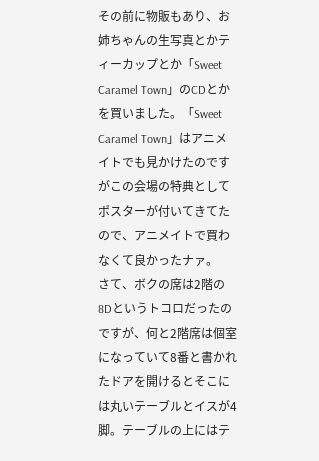その前に物販もあり、お姉ちゃんの生写真とかティーカップとか「Sweet Caramel Town」のCDとかを買いました。「Sweet Caramel Town」はアニメイトでも見かけたのですがこの会場の特典としてポスターが付いてきてたので、アニメイトで買わなくて良かったナァ。
さて、ボクの席は2階の8Dというトコロだったのですが、何と2階席は個室になっていて8番と書かれたドアを開けるとそこには丸いテーブルとイスが4脚。テーブルの上にはテ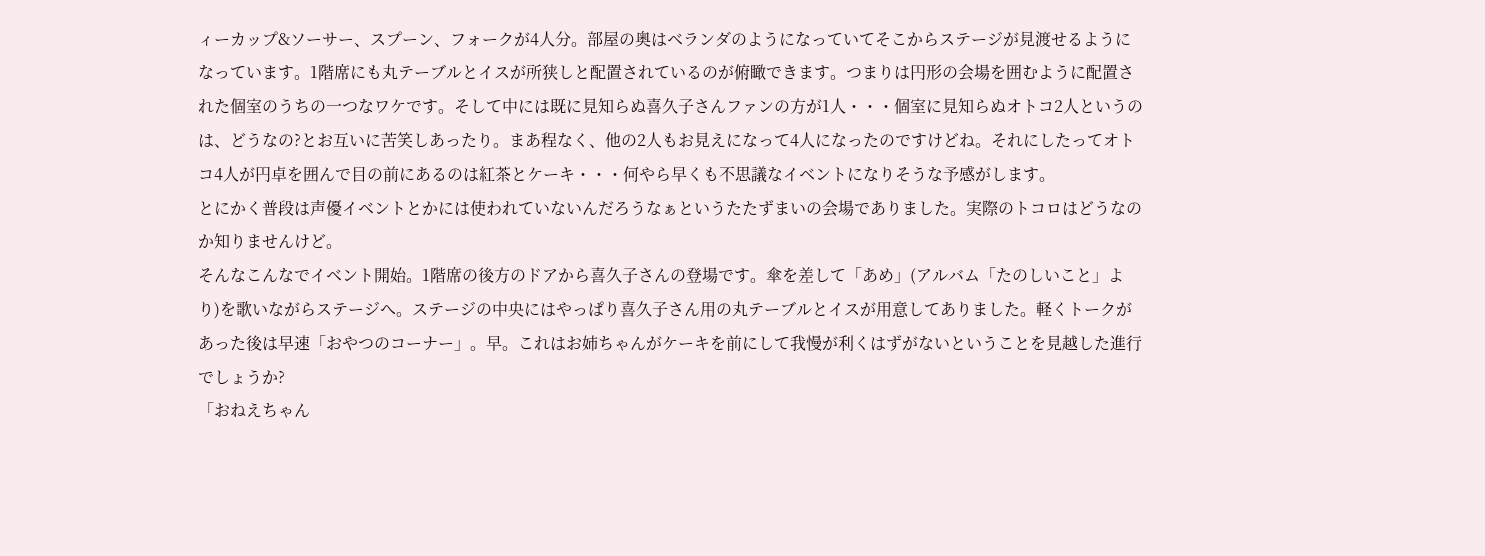ィーカップ&ソーサー、スプーン、フォークが4人分。部屋の奥はベランダのようになっていてそこからステージが見渡せるようになっています。1階席にも丸テーブルとイスが所狭しと配置されているのが俯瞰できます。つまりは円形の会場を囲むように配置された個室のうちの一つなワケです。そして中には既に見知らぬ喜久子さんファンの方が1人・・・個室に見知らぬオトコ2人というのは、どうなの?とお互いに苦笑しあったり。まあ程なく、他の2人もお見えになって4人になったのですけどね。それにしたってオトコ4人が円卓を囲んで目の前にあるのは紅茶とケーキ・・・何やら早くも不思議なイベントになりそうな予感がします。
とにかく普段は声優イベントとかには使われていないんだろうなぁというたたずまいの会場でありました。実際のトコロはどうなのか知りませんけど。
そんなこんなでイベント開始。1階席の後方のドアから喜久子さんの登場です。傘を差して「あめ」(アルバム「たのしいこと」より)を歌いながらステージへ。ステージの中央にはやっぱり喜久子さん用の丸テーブルとイスが用意してありました。軽くトークがあった後は早速「おやつのコーナー」。早。これはお姉ちゃんがケーキを前にして我慢が利くはずがないということを見越した進行でしょうか?
「おねえちゃん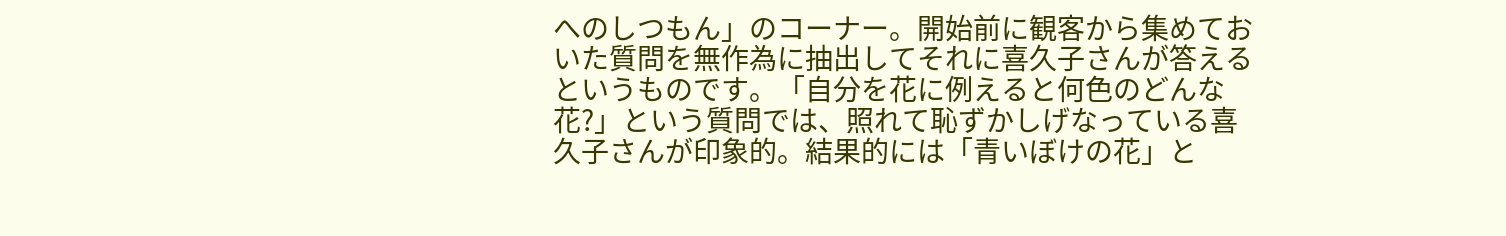へのしつもん」のコーナー。開始前に観客から集めておいた質問を無作為に抽出してそれに喜久子さんが答えるというものです。「自分を花に例えると何色のどんな花?」という質問では、照れて恥ずかしげなっている喜久子さんが印象的。結果的には「青いぼけの花」と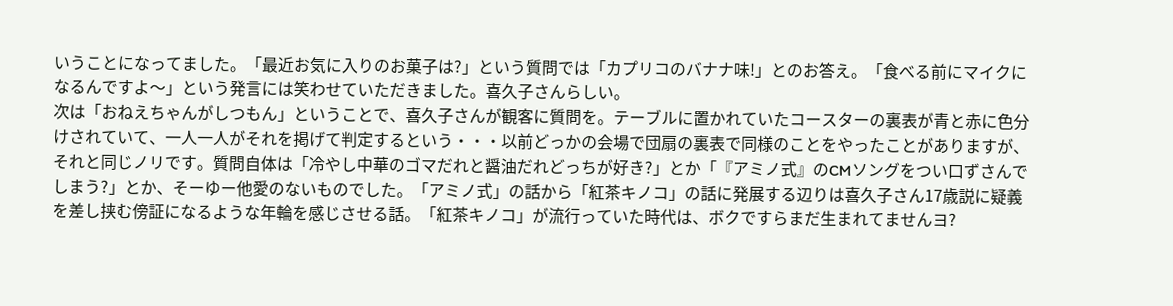いうことになってました。「最近お気に入りのお菓子は?」という質問では「カプリコのバナナ味!」とのお答え。「食べる前にマイクになるんですよ〜」という発言には笑わせていただきました。喜久子さんらしい。
次は「おねえちゃんがしつもん」ということで、喜久子さんが観客に質問を。テーブルに置かれていたコースターの裏表が青と赤に色分けされていて、一人一人がそれを掲げて判定するという・・・以前どっかの会場で団扇の裏表で同様のことをやったことがありますが、それと同じノリです。質問自体は「冷やし中華のゴマだれと醤油だれどっちが好き?」とか「『アミノ式』のCMソングをつい口ずさんでしまう?」とか、そーゆー他愛のないものでした。「アミノ式」の話から「紅茶キノコ」の話に発展する辺りは喜久子さん17歳説に疑義を差し挟む傍証になるような年輪を感じさせる話。「紅茶キノコ」が流行っていた時代は、ボクですらまだ生まれてませんヨ?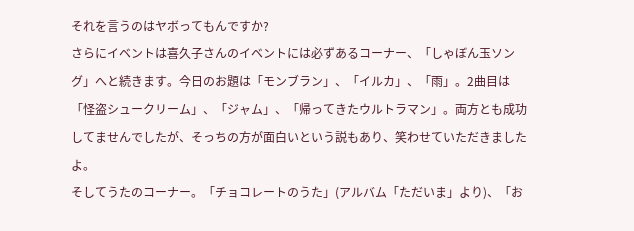それを言うのはヤボってもんですか?
さらにイベントは喜久子さんのイベントには必ずあるコーナー、「しゃぼん玉ソング」へと続きます。今日のお題は「モンブラン」、「イルカ」、「雨」。2曲目は「怪盗シュークリーム」、「ジャム」、「帰ってきたウルトラマン」。両方とも成功してませんでしたが、そっちの方が面白いという説もあり、笑わせていただきましたよ。
そしてうたのコーナー。「チョコレートのうた」(アルバム「ただいま」より)、「お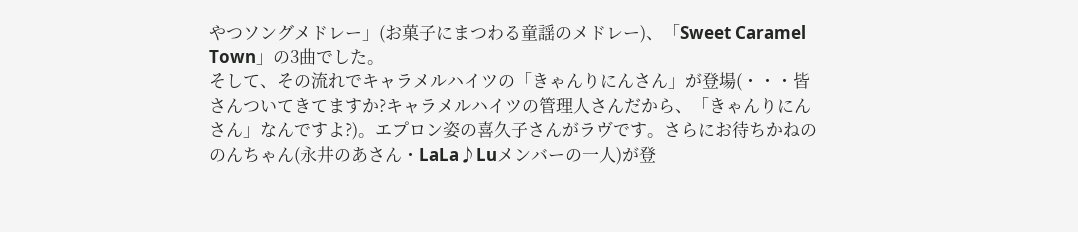やつソングメドレー」(お菓子にまつわる童謡のメドレー)、「Sweet Caramel Town」の3曲でした。
そして、その流れでキャラメルハイツの「きゃんりにんさん」が登場(・・・皆さんついてきてますか?キャラメルハイツの管理人さんだから、「きゃんりにんさん」なんですよ?)。エプロン姿の喜久子さんがラヴです。さらにお待ちかねののんちゃん(永井のあさん・LaLa♪Luメンバーの一人)が登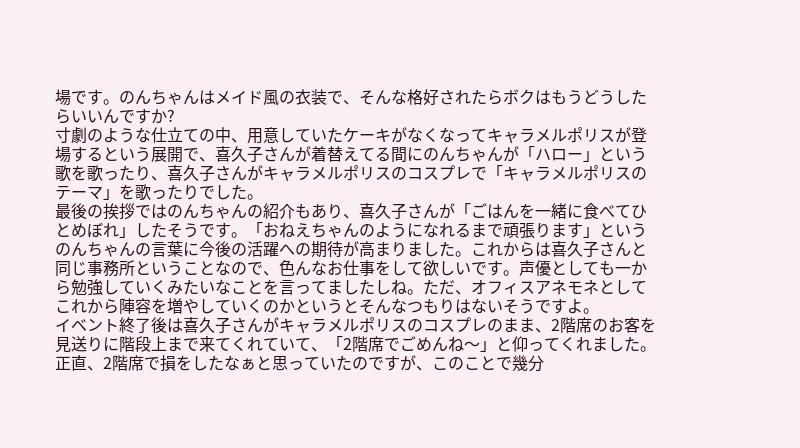場です。のんちゃんはメイド風の衣装で、そんな格好されたらボクはもうどうしたらいいんですか?
寸劇のような仕立ての中、用意していたケーキがなくなってキャラメルポリスが登場するという展開で、喜久子さんが着替えてる間にのんちゃんが「ハロー」という歌を歌ったり、喜久子さんがキャラメルポリスのコスプレで「キャラメルポリスのテーマ」を歌ったりでした。
最後の挨拶ではのんちゃんの紹介もあり、喜久子さんが「ごはんを一緒に食べてひとめぼれ」したそうです。「おねえちゃんのようになれるまで頑張ります」というのんちゃんの言葉に今後の活躍への期待が高まりました。これからは喜久子さんと同じ事務所ということなので、色んなお仕事をして欲しいです。声優としても一から勉強していくみたいなことを言ってましたしね。ただ、オフィスアネモネとしてこれから陣容を増やしていくのかというとそんなつもりはないそうですよ。
イベント終了後は喜久子さんがキャラメルポリスのコスプレのまま、2階席のお客を見送りに階段上まで来てくれていて、「2階席でごめんね〜」と仰ってくれました。正直、2階席で損をしたなぁと思っていたのですが、このことで幾分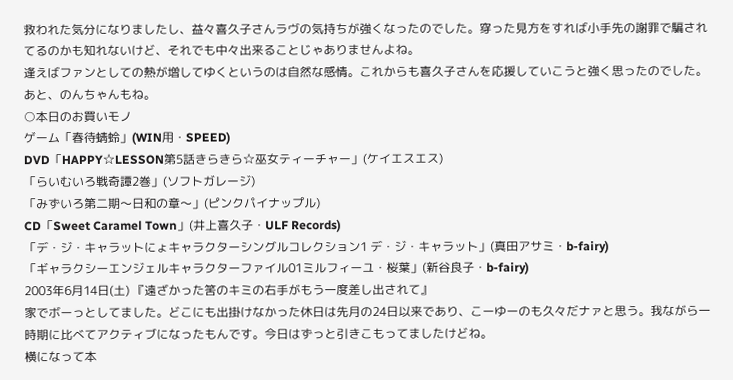救われた気分になりましたし、益々喜久子さんラヴの気持ちが強くなったのでした。穿った見方をすれば小手先の謝罪で騙されてるのかも知れないけど、それでも中々出来ることじゃありませんよね。
逢えばファンとしての熱が増してゆくというのは自然な感情。これからも喜久子さんを応援していこうと強く思ったのでした。あと、のんちゃんもね。
○本日のお買いモノ
ゲーム「春待蜻蛉」(WIN用・SPEED)
DVD「HAPPY☆LESSON第5話きらきら☆巫女ティーチャー」(ケイエスエス)
「らいむいろ戦奇譚2巻」(ソフトガレージ)
「みずいろ第二期〜日和の章〜」(ピンクパイナップル)
CD「Sweet Caramel Town」(井上喜久子・ULF Records)
「デ・ジ・キャラットにょキャラクターシングルコレクション1 デ・ジ・キャラット」(真田アサミ・b-fairy)
「ギャラクシーエンジェルキャラクターファイル01ミルフィーユ・桜葉」(新谷良子・b-fairy)
2003年6月14日(土) 『遠ざかった筈のキミの右手がもう一度差し出されて』
家でボーっとしてました。どこにも出掛けなかった休日は先月の24日以来であり、こーゆーのも久々だナァと思う。我ながら一時期に比べてアクティブになったもんです。今日はずっと引きこもってましたけどね。
横になって本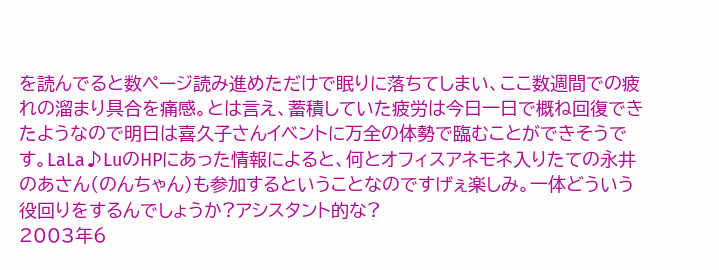を読んでると数ページ読み進めただけで眠りに落ちてしまい、ここ数週間での疲れの溜まり具合を痛感。とは言え、蓄積していた疲労は今日一日で概ね回復できたようなので明日は喜久子さんイベントに万全の体勢で臨むことができそうです。LaLa♪LuのHPにあった情報によると、何とオフィスアネモネ入りたての永井のあさん(のんちゃん)も参加するということなのですげぇ楽しみ。一体どういう役回りをするんでしょうか?アシスタント的な?
2003年6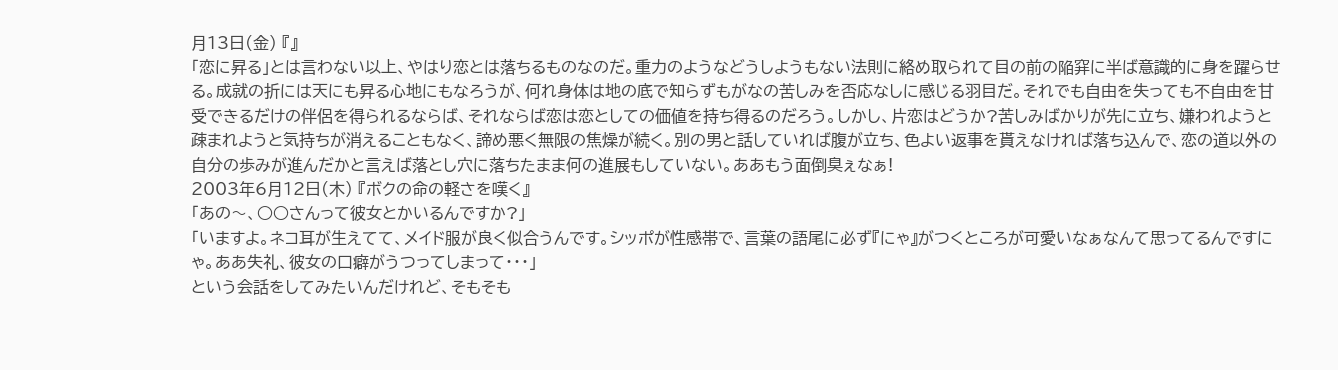月13日(金) 『』
「恋に昇る」とは言わない以上、やはり恋とは落ちるものなのだ。重力のようなどうしようもない法則に絡め取られて目の前の陥穽に半ば意識的に身を躍らせる。成就の折には天にも昇る心地にもなろうが、何れ身体は地の底で知らずもがなの苦しみを否応なしに感じる羽目だ。それでも自由を失っても不自由を甘受できるだけの伴侶を得られるならば、それならば恋は恋としての価値を持ち得るのだろう。しかし、片恋はどうか?苦しみばかりが先に立ち、嫌われようと疎まれようと気持ちが消えることもなく、諦め悪く無限の焦燥が続く。別の男と話していれば腹が立ち、色よい返事を貰えなければ落ち込んで、恋の道以外の自分の歩みが進んだかと言えば落とし穴に落ちたまま何の進展もしていない。ああもう面倒臭ぇなぁ!
2003年6月12日(木) 『ボクの命の軽さを嘆く』
「あの〜、○○さんって彼女とかいるんですか?」
「いますよ。ネコ耳が生えてて、メイド服が良く似合うんです。シッポが性感帯で、言葉の語尾に必ず『にゃ』がつくところが可愛いなぁなんて思ってるんですにゃ。ああ失礼、彼女の口癖がうつってしまって・・・」
という会話をしてみたいんだけれど、そもそも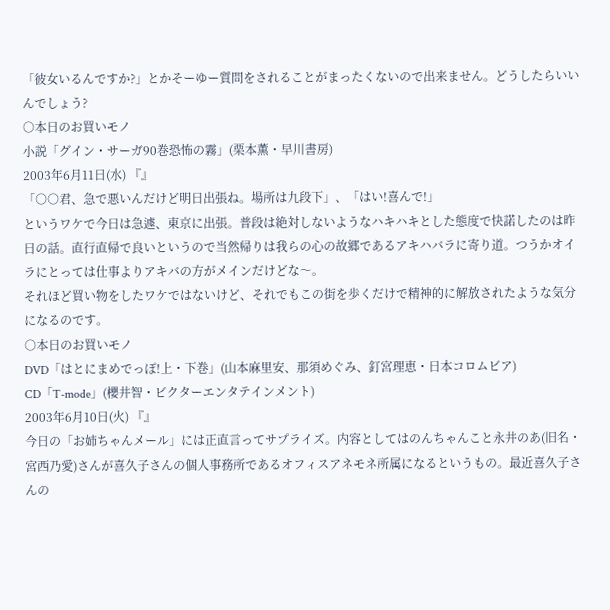「彼女いるんですか?」とかそーゆー質問をされることがまったくないので出来ません。どうしたらいいんでしょう?
○本日のお買いモノ
小説「グイン・サーガ90巻恐怖の霧」(栗本薫・早川書房)
2003年6月11日(水) 『』
「○○君、急で悪いんだけど明日出張ね。場所は九段下」、「はい!喜んで!」
というワケで今日は急遽、東京に出張。普段は絶対しないようなハキハキとした態度で快諾したのは昨日の話。直行直帰で良いというので当然帰りは我らの心の故郷であるアキハバラに寄り道。つうかオイラにとっては仕事よりアキバの方がメインだけどな〜。
それほど買い物をしたワケではないけど、それでもこの街を歩くだけで精神的に解放されたような気分になるのです。
○本日のお買いモノ
DVD「はとにまめでっぽ!上・下巻」(山本麻里安、那須めぐみ、釘宮理恵・日本コロムビア)
CD「T-mode」(櫻井智・ビクターエンタテインメント)
2003年6月10日(火) 『』
今日の「お姉ちゃんメール」には正直言ってサプライズ。内容としてはのんちゃんこと永井のあ(旧名・宮西乃愛)さんが喜久子さんの個人事務所であるオフィスアネモネ所属になるというもの。最近喜久子さんの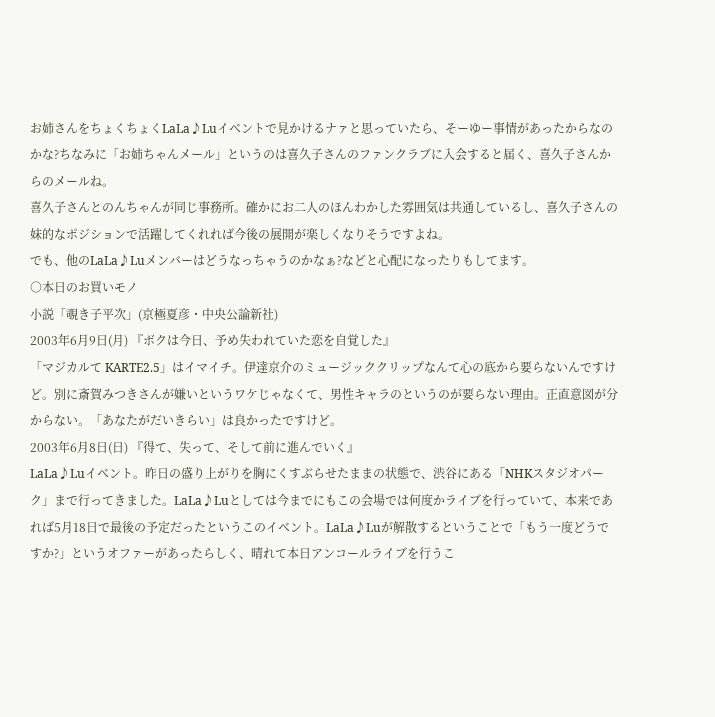お姉さんをちょくちょくLaLa♪Luイベントで見かけるナァと思っていたら、そーゆー事情があったからなのかな?ちなみに「お姉ちゃんメール」というのは喜久子さんのファンクラブに入会すると届く、喜久子さんからのメールね。
喜久子さんとのんちゃんが同じ事務所。確かにお二人のほんわかした雰囲気は共通しているし、喜久子さんの妹的なポジションで活躍してくれれば今後の展開が楽しくなりそうですよね。
でも、他のLaLa♪Luメンバーはどうなっちゃうのかなぁ?などと心配になったりもしてます。
○本日のお買いモノ
小説「覗き子平次」(京極夏彦・中央公論新社)
2003年6月9日(月) 『ボクは今日、予め失われていた恋を自覚した』
「マジカルて KARTE2.5」はイマイチ。伊達京介のミュージッククリップなんて心の底から要らないんですけど。別に斎賀みつきさんが嫌いというワケじゃなくて、男性キャラのというのが要らない理由。正直意図が分からない。「あなたがだいきらい」は良かったですけど。
2003年6月8日(日) 『得て、失って、そして前に進んでいく』
LaLa♪Luイベント。昨日の盛り上がりを胸にくすぶらせたままの状態で、渋谷にある「NHKスタジオパーク」まで行ってきました。LaLa♪Luとしては今までにもこの会場では何度かライブを行っていて、本来であれば5月18日で最後の予定だったというこのイベント。LaLa♪Luが解散するということで「もう一度どうですか?」というオファーがあったらしく、晴れて本日アンコールライブを行うこ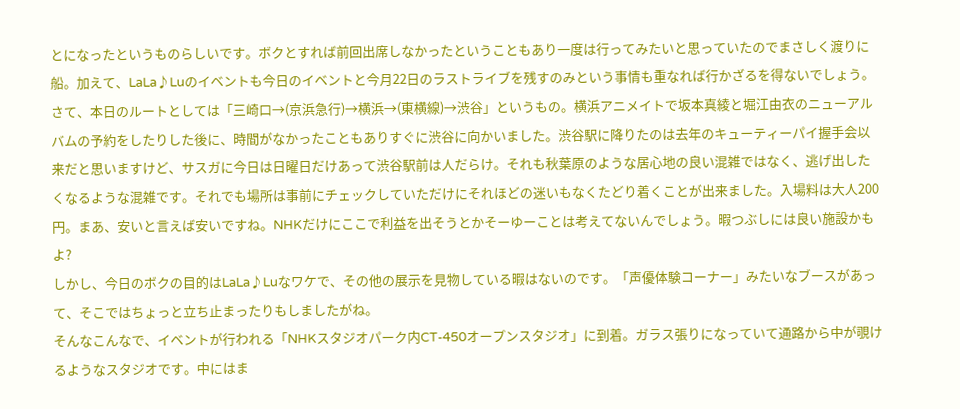とになったというものらしいです。ボクとすれば前回出席しなかったということもあり一度は行ってみたいと思っていたのでまさしく渡りに船。加えて、LaLa♪Luのイベントも今日のイベントと今月22日のラストライブを残すのみという事情も重なれば行かざるを得ないでしょう。
さて、本日のルートとしては「三崎口→(京浜急行)→横浜→(東横線)→渋谷」というもの。横浜アニメイトで坂本真綾と堀江由衣のニューアルバムの予約をしたりした後に、時間がなかったこともありすぐに渋谷に向かいました。渋谷駅に降りたのは去年のキューティーパイ握手会以来だと思いますけど、サスガに今日は日曜日だけあって渋谷駅前は人だらけ。それも秋葉原のような居心地の良い混雑ではなく、逃げ出したくなるような混雑です。それでも場所は事前にチェックしていただけにそれほどの迷いもなくたどり着くことが出来ました。入場料は大人200円。まあ、安いと言えば安いですね。NHKだけにここで利益を出そうとかそーゆーことは考えてないんでしょう。暇つぶしには良い施設かもよ?
しかし、今日のボクの目的はLaLa♪Luなワケで、その他の展示を見物している暇はないのです。「声優体験コーナー」みたいなブースがあって、そこではちょっと立ち止まったりもしましたがね。
そんなこんなで、イベントが行われる「NHKスタジオパーク内CT-450オープンスタジオ」に到着。ガラス張りになっていて通路から中が覗けるようなスタジオです。中にはま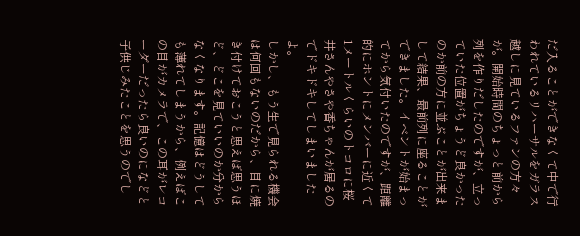だ入ることができなくて中で行われているリハーサルをガラス越しに見ているファンの方々が。開始時間のちょっと前から列を作りだしたのですが、立っていた位置がちょうど良かったのか前の方に並ぶことが出来まして結果、最前列に座ることができました。イベントが始まってから気付いたのですが、距離的にホントにメンバーに近くて1メートルくらいのトコロに桜井さんやさや香ちゃんが居るのでドキドキしてしまいましたよ。
しかし、もう生で見られる機会は何回もないのだから、目に焼き付けておこうと思えば思うほど、どこを見ていいのか分からなくなります。記憶はどうしても薄れてしまうから、例えばこの目がカメラで、この耳がレコーダーだったら良いのになどと子供じみたことを思うのでし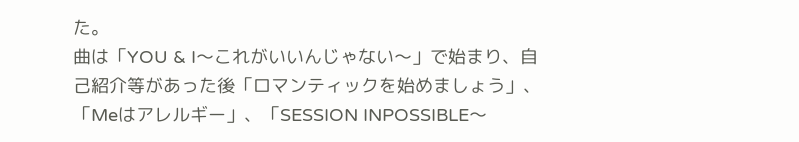た。
曲は「YOU & I〜これがいいんじゃない〜」で始まり、自己紹介等があった後「ロマンティックを始めましょう」、「Meはアレルギー」、「SESSION INPOSSIBLE〜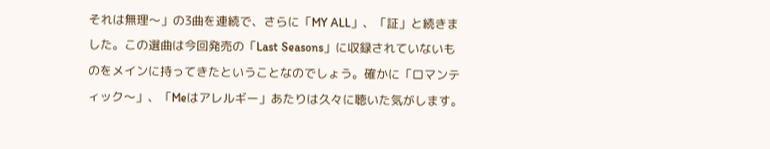それは無理〜」の3曲を連続で、さらに「MY ALL」、「証」と続きました。この選曲は今回発売の「Last Seasons」に収録されていないものをメインに持ってきたということなのでしょう。確かに「ロマンティック〜」、「Meはアレルギー」あたりは久々に聴いた気がします。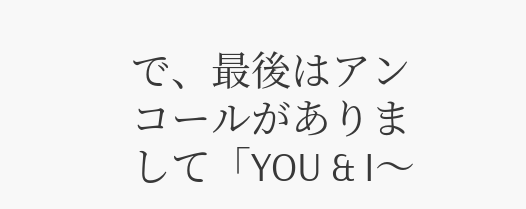で、最後はアンコールがありまして「YOU & I〜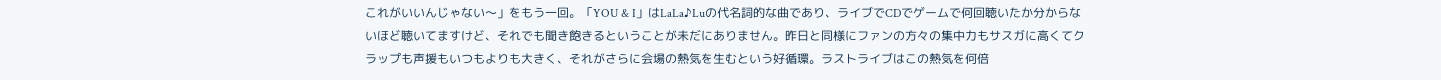これがいいんじゃない〜」をもう一回。「YOU & I」はLaLa♪Luの代名詞的な曲であり、ライブでCDでゲームで何回聴いたか分からないほど聴いてますけど、それでも聞き飽きるということが未だにありません。昨日と同様にファンの方々の集中力もサスガに高くてクラップも声援もいつもよりも大きく、それがさらに会場の熱気を生むという好循環。ラストライブはこの熱気を何倍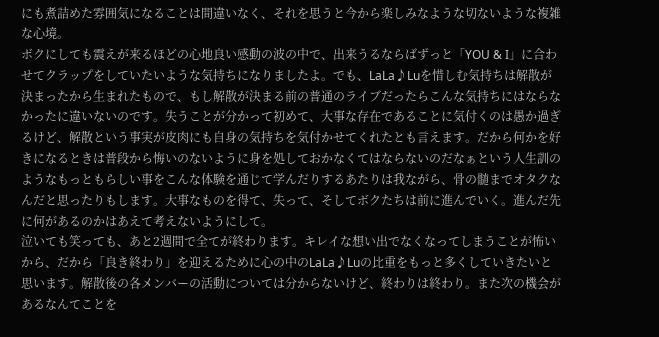にも煮詰めた雰囲気になることは間違いなく、それを思うと今から楽しみなような切ないような複雑な心境。
ボクにしても震えが来るほどの心地良い感動の波の中で、出来うるならばずっと「YOU & I」に合わせてクラップをしていたいような気持ちになりましたよ。でも、LaLa♪Luを惜しむ気持ちは解散が決まったから生まれたもので、もし解散が決まる前の普通のライブだったらこんな気持ちにはならなかったに違いないのです。失うことが分かって初めて、大事な存在であることに気付くのは愚か過ぎるけど、解散という事実が皮肉にも自身の気持ちを気付かせてくれたとも言えます。だから何かを好きになるときは普段から悔いのないように身を処しておかなくてはならないのだなぁという人生訓のようなもっともらしい事をこんな体験を通じて学んだりするあたりは我ながら、骨の髄までオタクなんだと思ったりもします。大事なものを得て、失って、そしてボクたちは前に進んでいく。進んだ先に何があるのかはあえて考えないようにして。
泣いても笑っても、あと2週間で全てが終わります。キレイな想い出でなくなってしまうことが怖いから、だから「良き終わり」を迎えるために心の中のLaLa♪Luの比重をもっと多くしていきたいと思います。解散後の各メンバーの活動については分からないけど、終わりは終わり。また次の機会があるなんてことを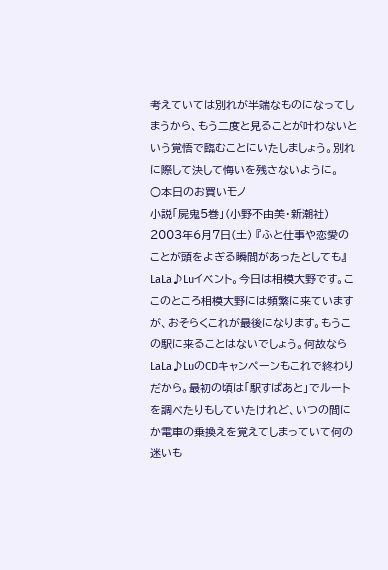考えていては別れが半端なものになってしまうから、もう二度と見ることが叶わないという覚悟で臨むことにいたしましょう。別れに際して決して悔いを残さないように。
○本日のお買いモノ
小説「屍鬼5巻」(小野不由美・新潮社)
2003年6月7日(土) 『ふと仕事や恋愛のことが頭をよぎる瞬間があったとしても』
LaLa♪Luイベント。今日は相模大野です。ここのところ相模大野には頻繁に来ていますが、おそらくこれが最後になります。もうこの駅に来ることはないでしょう。何故ならLaLa♪LuのCDキャンペーンもこれで終わりだから。最初の頃は「駅すぱあと」でルートを調べたりもしていたけれど、いつの間にか電車の乗換えを覚えてしまっていて何の迷いも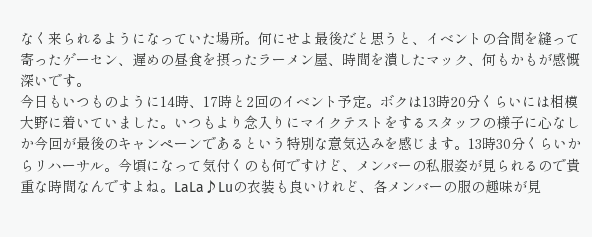なく来られるようになっていた場所。何にせよ最後だと思うと、イベントの合間を縫って寄ったゲーセン、遅めの昼食を摂ったラーメン屋、時間を潰したマック、何もかもが感慨深いです。
今日もいつものように14時、17時と2回のイベント予定。ボクは13時20分くらいには相模大野に着いていました。いつもより念入りにマイクテストをするスタッフの様子に心なしか今回が最後のキャンペーンであるという特別な意気込みを感じます。13時30分くらいからリハーサル。今頃になって気付くのも何ですけど、メンバーの私服姿が見られるので貴重な時間なんですよね。LaLa♪Luの衣装も良いけれど、各メンバーの服の趣味が見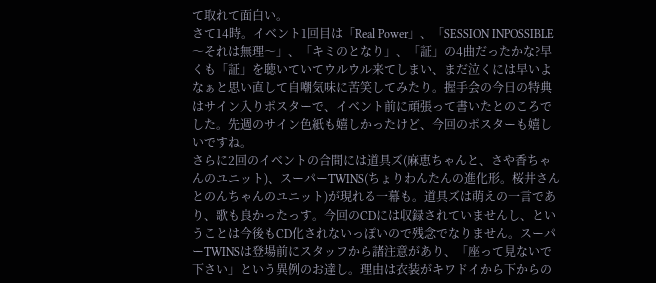て取れて面白い。
さて14時。イベント1回目は「Real Power」、「SESSION INPOSSIBLE〜それは無理〜」、「キミのとなり」、「証」の4曲だったかな?早くも「証」を聴いていてウルウル来てしまい、まだ泣くには早いよなぁと思い直して自嘲気味に苦笑してみたり。握手会の今日の特典はサイン入りポスターで、イベント前に頑張って書いたとのころでした。先週のサイン色紙も嬉しかったけど、今回のポスターも嬉しいですね。
さらに2回のイベントの合間には道具ズ(麻恵ちゃんと、さや香ちゃんのユニット)、スーパーTWINS(ちょりわんたんの進化形。桜井さんとのんちゃんのユニット)が現れる一幕も。道具ズは萌えの一言であり、歌も良かったっす。今回のCDには収録されていませんし、ということは今後もCD化されないっぽいので残念でなりません。スーパーTWINSは登場前にスタッフから諸注意があり、「座って見ないで下さい」という異例のお達し。理由は衣装がキワドイから下からの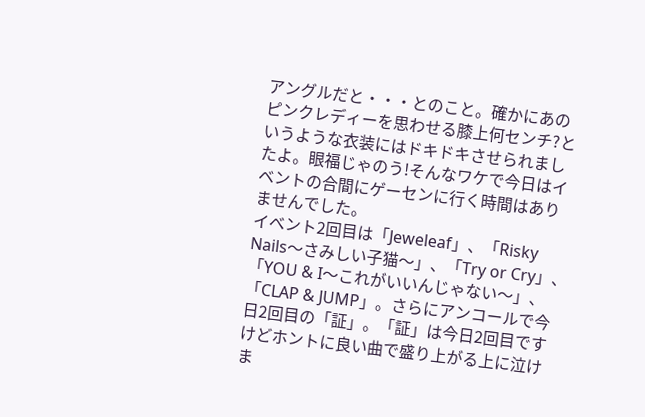アングルだと・・・とのこと。確かにあのピンクレディーを思わせる膝上何センチ?というような衣装にはドキドキさせられましたよ。眼福じゃのう!そんなワケで今日はイベントの合間にゲーセンに行く時間はありませんでした。
イベント2回目は「Jeweleaf」、「Risky Nails〜さみしい子猫〜」、「Try or Cry」、「YOU & I〜これがいいんじゃない〜」、「CLAP & JUMP」。さらにアンコールで今日2回目の「証」。「証」は今日2回目ですけどホントに良い曲で盛り上がる上に泣けま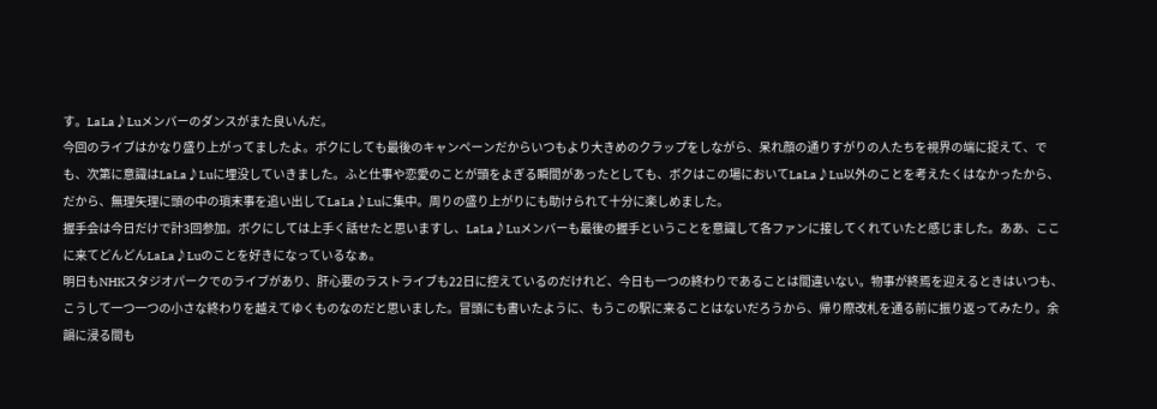す。LaLa♪Luメンバーのダンスがまた良いんだ。
今回のライブはかなり盛り上がってましたよ。ボクにしても最後のキャンペーンだからいつもより大きめのクラップをしながら、呆れ顔の通りすがりの人たちを視界の端に捉えて、でも、次第に意識はLaLa♪Luに埋没していきました。ふと仕事や恋愛のことが頭をよぎる瞬間があったとしても、ボクはこの場においてLaLa♪Lu以外のことを考えたくはなかったから、だから、無理矢理に頭の中の瑣末事を追い出してLaLa♪Luに集中。周りの盛り上がりにも助けられて十分に楽しめました。
握手会は今日だけで計3回参加。ボクにしては上手く話せたと思いますし、LaLa♪Luメンバーも最後の握手ということを意識して各ファンに接してくれていたと感じました。ああ、ここに来てどんどんLaLa♪Luのことを好きになっているなぁ。
明日もNHKスタジオパークでのライブがあり、肝心要のラストライブも22日に控えているのだけれど、今日も一つの終わりであることは間違いない。物事が終焉を迎えるときはいつも、こうして一つ一つの小さな終わりを越えてゆくものなのだと思いました。冒頭にも書いたように、もうこの駅に来ることはないだろうから、帰り際改札を通る前に振り返ってみたり。余韻に浸る間も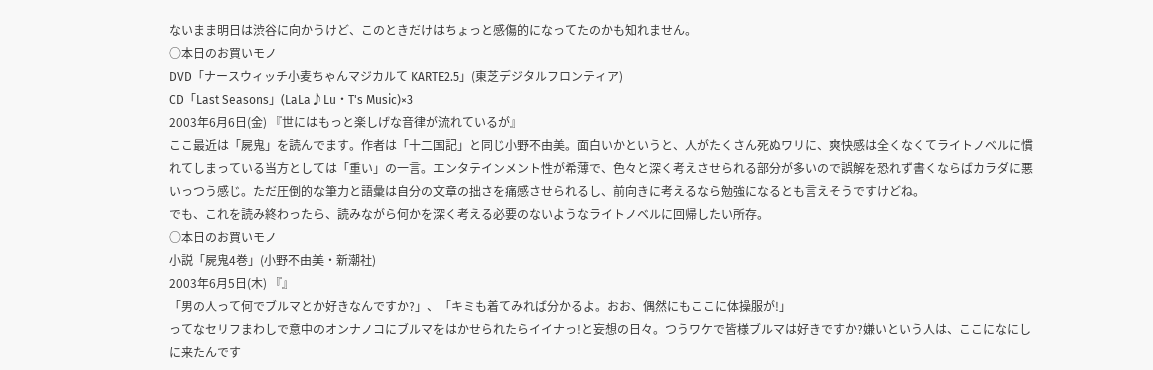ないまま明日は渋谷に向かうけど、このときだけはちょっと感傷的になってたのかも知れません。
○本日のお買いモノ
DVD「ナースウィッチ小麦ちゃんマジカルて KARTE2.5」(東芝デジタルフロンティア)
CD「Last Seasons」(LaLa♪Lu・T's Music)×3
2003年6月6日(金) 『世にはもっと楽しげな音律が流れているが』
ここ最近は「屍鬼」を読んでます。作者は「十二国記」と同じ小野不由美。面白いかというと、人がたくさん死ぬワリに、爽快感は全くなくてライトノベルに慣れてしまっている当方としては「重い」の一言。エンタテインメント性が希薄で、色々と深く考えさせられる部分が多いので誤解を恐れず書くならばカラダに悪いっつう感じ。ただ圧倒的な筆力と語彙は自分の文章の拙さを痛感させられるし、前向きに考えるなら勉強になるとも言えそうですけどね。
でも、これを読み終わったら、読みながら何かを深く考える必要のないようなライトノベルに回帰したい所存。
○本日のお買いモノ
小説「屍鬼4巻」(小野不由美・新潮社)
2003年6月5日(木) 『』
「男の人って何でブルマとか好きなんですか?」、「キミも着てみれば分かるよ。おお、偶然にもここに体操服が!」
ってなセリフまわしで意中のオンナノコにブルマをはかせられたらイイナっ!と妄想の日々。つうワケで皆様ブルマは好きですか?嫌いという人は、ここになにしに来たんです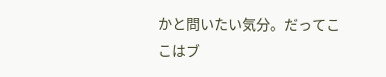かと問いたい気分。だってここはブ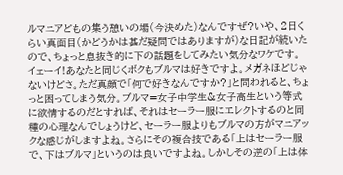ルマニアどもの集う憩いの場(今決めた)なんですぜ?いや、2日くらい真面目(かどうかは甚だ疑問ではありますが)な日記が続いたので、ちょっと息抜き的に下の話題をしてみたい気分なワケです。
イェーイ!あなたと同じくボクもブルマは好きですよ。メガネほどじゃないけどさ。ただ真顔で「何で好きなんですか?」と問われると、ちょっと困ってしまう気分。ブルマ=女子中学生&女子高生という等式に欲情するのだとすれば、それはセーラー服にエレクトするのと同種の心理なんでしょうけど、セーラー服よりもブルマの方がマニアックな感じがしますよね。さらにその複合技である「上はセーラー服で、下はブルマ」というのは良いですよね。しかしその逆の「上は体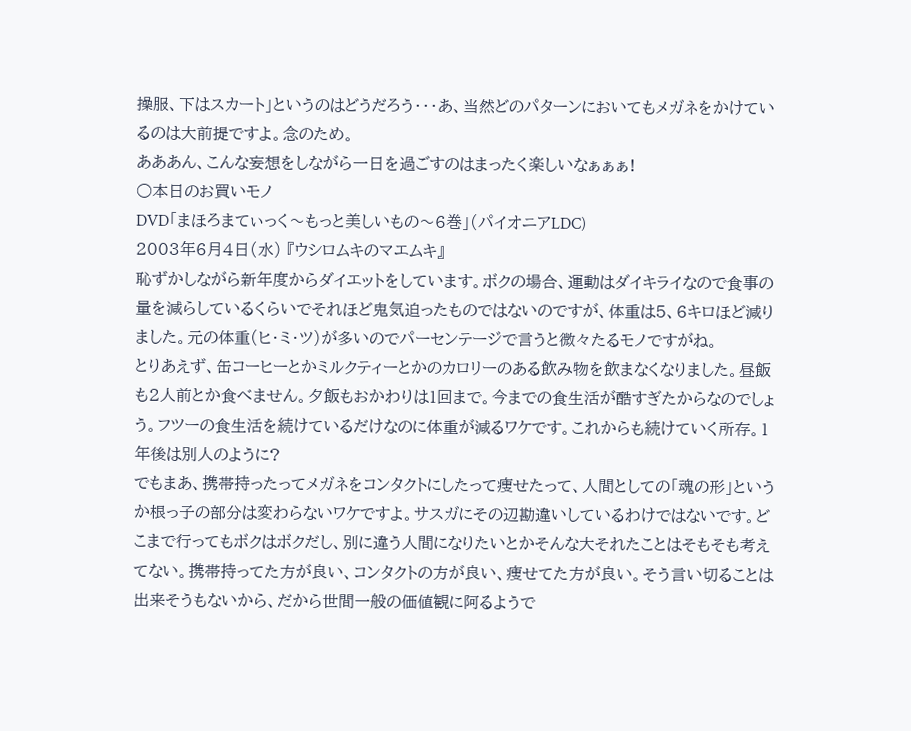操服、下はスカート」というのはどうだろう・・・あ、当然どのパターンにおいてもメガネをかけているのは大前提ですよ。念のため。
あああん、こんな妄想をしながら一日を過ごすのはまったく楽しいなぁぁぁ!
○本日のお買いモノ
DVD「まほろまてぃっく〜もっと美しいもの〜6巻」(パイオニアLDC)
2003年6月4日(水) 『ウシロムキのマエムキ』
恥ずかしながら新年度からダイエットをしています。ボクの場合、運動はダイキライなので食事の量を減らしているくらいでそれほど鬼気迫ったものではないのですが、体重は5、6キロほど減りました。元の体重(ヒ・ミ・ツ)が多いのでパーセンテージで言うと微々たるモノですがね。
とりあえず、缶コーヒーとかミルクティーとかのカロリーのある飲み物を飲まなくなりました。昼飯も2人前とか食べません。夕飯もおかわりは1回まで。今までの食生活が酷すぎたからなのでしょう。フツーの食生活を続けているだけなのに体重が減るワケです。これからも続けていく所存。1年後は別人のように?
でもまあ、携帯持ったってメガネをコンタクトにしたって痩せたって、人間としての「魂の形」というか根っ子の部分は変わらないワケですよ。サスガにその辺勘違いしているわけではないです。どこまで行ってもボクはボクだし、別に違う人間になりたいとかそんな大それたことはそもそも考えてない。携帯持ってた方が良い、コンタクトの方が良い、痩せてた方が良い。そう言い切ることは出来そうもないから、だから世間一般の価値観に阿るようで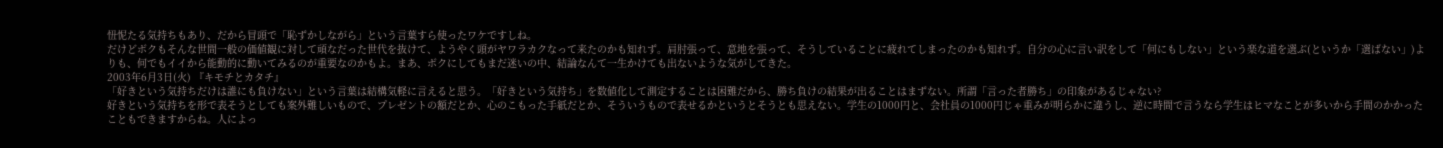忸怩たる気持ちもあり、だから冒頭で「恥ずかしながら」という言葉すら使ったワケですしね。
だけどボクもそんな世間一般の価値観に対して頑なだった世代を抜けて、ようやく頭がヤワラカクなって来たのかも知れず。肩肘張って、意地を張って、そうしていることに疲れてしまったのかも知れず。自分の心に言い訳をして「何にもしない」という楽な道を選ぶ(というか「選ばない」)よりも、何でもイイから能動的に動いてみるのが重要なのかもよ。まあ、ボクにしてもまだ迷いの中、結論なんて一生かけても出ないような気がしてきた。
2003年6月3日(火) 『キモチとカタチ』
「好きという気持ちだけは誰にも負けない」という言葉は結構気軽に言えると思う。「好きという気持ち」を数値化して測定することは困難だから、勝ち負けの結果が出ることはまずない。所謂「言った者勝ち」の印象があるじゃない?
好きという気持ちを形で表そうとしても案外難しいもので、プレゼントの額だとか、心のこもった手紙だとか、そういうもので表せるかというとそうとも思えない。学生の1000円と、会社員の1000円じゃ重みが明らかに違うし、逆に時間で言うなら学生はヒマなことが多いから手間のかかったこともできますからね。人によっ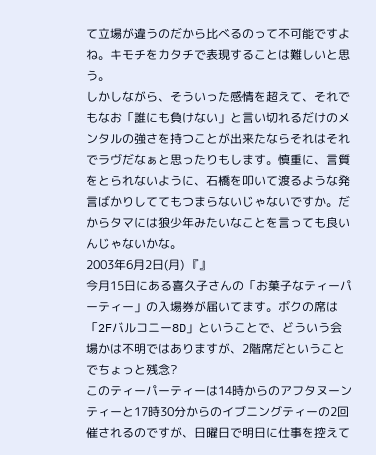て立場が違うのだから比べるのって不可能ですよね。キモチをカタチで表現することは難しいと思う。
しかしながら、そういった感情を超えて、それでもなお「誰にも負けない」と言い切れるだけのメンタルの強さを持つことが出来たならそれはそれでラヴだなぁと思ったりもします。慎重に、言質をとられないように、石橋を叩いて渡るような発言ばかりしててもつまらないじゃないですか。だからタマには狼少年みたいなことを言っても良いんじゃないかな。
2003年6月2日(月) 『』
今月15日にある喜久子さんの「お菓子なティーパーティー」の入場券が届いてます。ボクの席は「2Fバルコニー8D」ということで、どういう会場かは不明ではありますが、2階席だということでちょっと残念?
このティーパーティーは14時からのアフタヌーンティーと17時30分からのイブニングティーの2回催されるのですが、日曜日で明日に仕事を控えて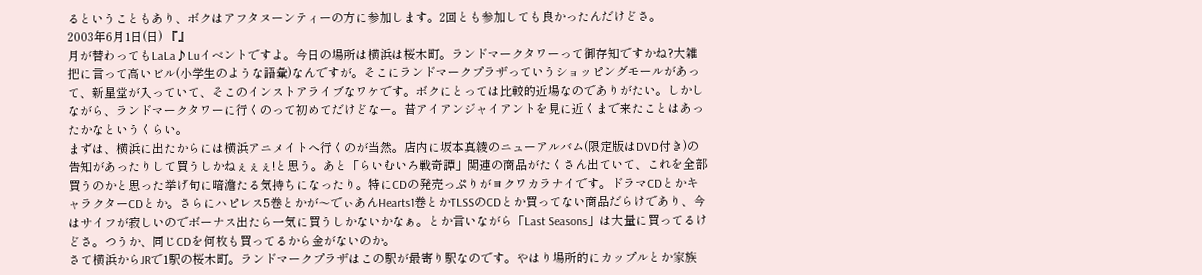るということもあり、ボクはアフタヌーンティーの方に参加します。2回とも参加しても良かったんだけどさ。
2003年6月1日(日) 『』
月が替わってもLaLa♪Luイベントですよ。今日の場所は横浜は桜木町。ランドマークタワーって御存知ですかね?大雑把に言って高いビル(小学生のような語彙)なんですが。そこにランドマークプラザっていうショッピングモールがあって、新星堂が入っていて、そこのインストアライブなワケです。ボクにとっては比較的近場なのでありがたい。しかしながら、ランドマークタワーに行くのって初めてだけどなー。昔アイアンジャイアントを見に近くまで来たことはあったかなというくらい。
まずは、横浜に出たからには横浜アニメイトへ行くのが当然。店内に坂本真綾のニューアルバム(限定版はDVD付き)の告知があったりして買うしかねぇぇぇ!と思う。あと「らいむいろ戦奇譚」関連の商品がたくさん出ていて、これを全部買うのかと思った挙げ句に暗澹たる気持ちになったり。特にCDの発売っぷりがヨクワカラナイです。ドラマCDとかキャラクターCDとか。さらにハピレス5巻とかが〜でぃあんHearts1巻とかTLSSのCDとか買ってない商品だらけであり、今はサイフが寂しいのでボーナス出たら一気に買うしかないかなぁ。とか言いながら「Last Seasons」は大量に買ってるけどさ。つうか、同じCDを何枚も買ってるから金がないのか。
さて横浜からJRで1駅の桜木町。ランドマークプラザはこの駅が最寄り駅なのです。やはり場所的にカップルとか家族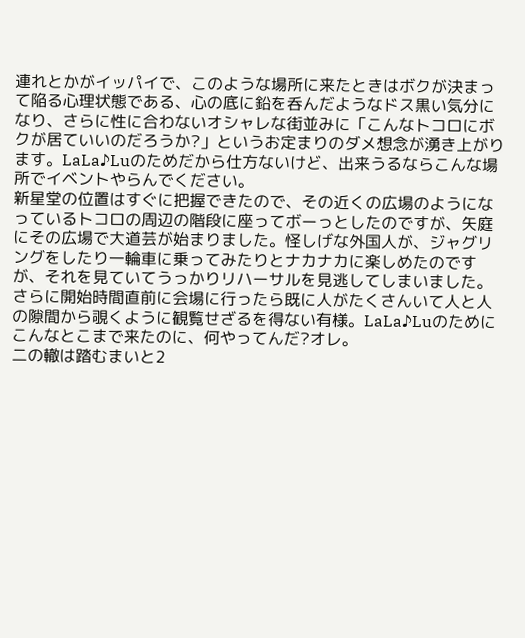連れとかがイッパイで、このような場所に来たときはボクが決まって陥る心理状態である、心の底に鉛を呑んだようなドス黒い気分になり、さらに性に合わないオシャレな街並みに「こんなトコロにボクが居ていいのだろうか?」というお定まりのダメ想念が湧き上がります。LaLa♪Luのためだから仕方ないけど、出来うるならこんな場所でイベントやらんでください。
新星堂の位置はすぐに把握できたので、その近くの広場のようになっているトコロの周辺の階段に座ってボーっとしたのですが、矢庭にその広場で大道芸が始まりました。怪しげな外国人が、ジャグリングをしたり一輪車に乗ってみたりとナカナカに楽しめたのですが、それを見ていてうっかりリハーサルを見逃してしまいました。さらに開始時間直前に会場に行ったら既に人がたくさんいて人と人の隙間から覗くように観覧せざるを得ない有様。LaLa♪Luのためにこんなとこまで来たのに、何やってんだ?オレ。
二の轍は踏むまいと2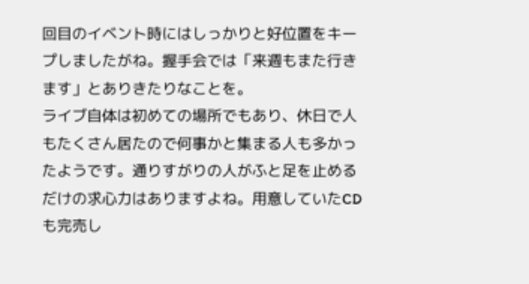回目のイベント時にはしっかりと好位置をキープしましたがね。握手会では「来週もまた行きます」とありきたりなことを。
ライブ自体は初めての場所でもあり、休日で人もたくさん居たので何事かと集まる人も多かったようです。通りすがりの人がふと足を止めるだけの求心力はありますよね。用意していたCDも完売し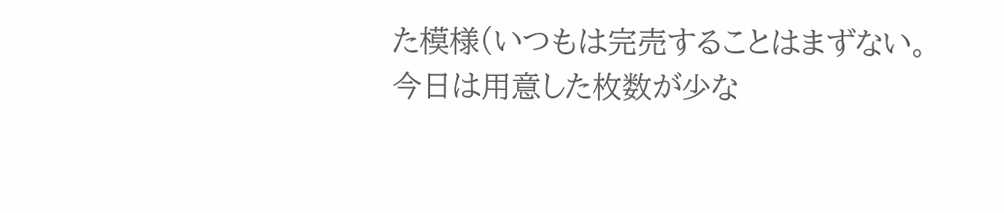た模様(いつもは完売することはまずない。今日は用意した枚数が少な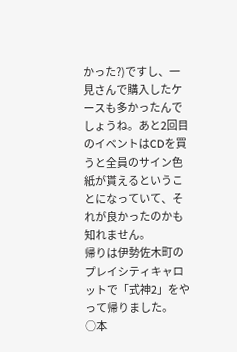かった?)ですし、一見さんで購入したケースも多かったんでしょうね。あと2回目のイベントはCDを買うと全員のサイン色紙が貰えるということになっていて、それが良かったのかも知れません。
帰りは伊勢佐木町のプレイシティキャロットで「式神2」をやって帰りました。
○本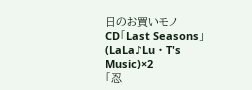日のお買いモノ
CD「Last Seasons」(LaLa♪Lu・T's Music)×2
「忍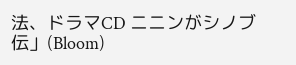法、ドラマCD ニニンがシノブ伝」(Bloom)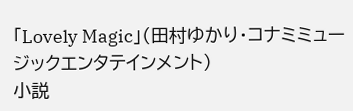「Lovely Magic」(田村ゆかり・コナミミュージックエンタテインメント)
小説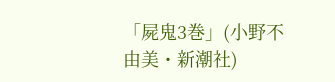「屍鬼3巻」(小野不由美・新潮社)